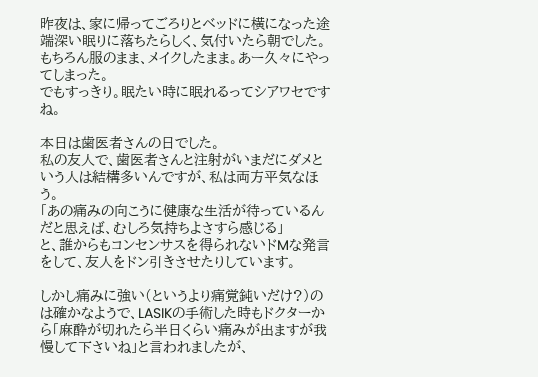昨夜は、家に帰ってごろりとベッドに横になった途端深い眠りに落ちたらしく、気付いたら朝でした。
もちろん服のまま、メイクしたまま。あー久々にやってしまった。
でもすっきり。眠たい時に眠れるってシアワセですね。

本日は歯医者さんの日でした。
私の友人で、歯医者さんと注射がいまだにダメという人は結構多いんですが、私は両方平気なほう。
「あの痛みの向こうに健康な生活が待っているんだと思えば、むしろ気持ちよさすら感じる」
と、誰からもコンセンサスを得られないドMな発言をして、友人をドン引きさせたりしています。

しかし痛みに強い(というより痛覚鈍いだけ?)のは確かなようで、LASIKの手術した時もドクターから「麻酔が切れたら半日くらい痛みが出ますが我慢して下さいね」と言われましたが、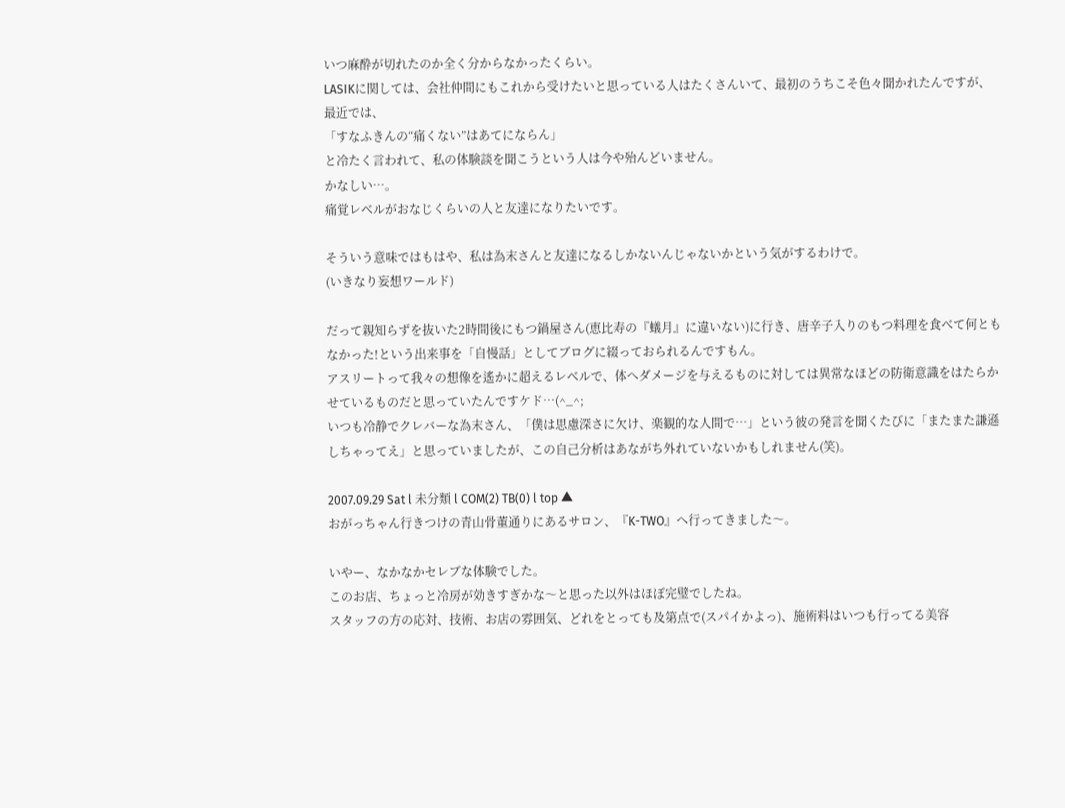いつ麻酔が切れたのか全く分からなかったくらい。
LASIKに関しては、会社仲間にもこれから受けたいと思っている人はたくさんいて、最初のうちこそ色々聞かれたんですが、最近では、
「すなふきんの“痛くない”はあてにならん」
と冷たく言われて、私の体験談を聞こうという人は今や殆んどいません。
かなしい…。
痛覚レベルがおなじくらいの人と友達になりたいです。

そういう意味ではもはや、私は為末さんと友達になるしかないんじゃないかという気がするわけで。
(いきなり妄想ワールド)

だって親知らずを抜いた2時間後にもつ鍋屋さん(恵比寿の『蟻月』に違いない)に行き、唐辛子入りのもつ料理を食べて何ともなかった!という出来事を「自慢話」としてブログに綴っておられるんですもん。
アスリートって我々の想像を遙かに超えるレベルで、体へダメージを与えるものに対しては異常なほどの防衛意識をはたらかせているものだと思っていたんですケド…(^_^;
いつも冷静でクレバーな為末さん、「僕は思慮深さに欠け、楽観的な人間で…」という彼の発言を聞くたびに「またまた謙遜しちゃってえ」と思っていましたが、この自己分析はあながち外れていないかもしれません(笑)。

2007.09.29 Sat l 未分類 l COM(2) TB(0) l top ▲
おがっちゃん行きつけの青山骨董通りにあるサロン、『K-TWO』へ行ってきました〜。

いやー、なかなかセレブな体験でした。
このお店、ちょっと冷房が効きすぎかな〜と思った以外はほぼ完璧でしたね。
スタッフの方の応対、技術、お店の雰囲気、どれをとっても及第点で(スパイかよっ)、施術料はいつも行ってる美容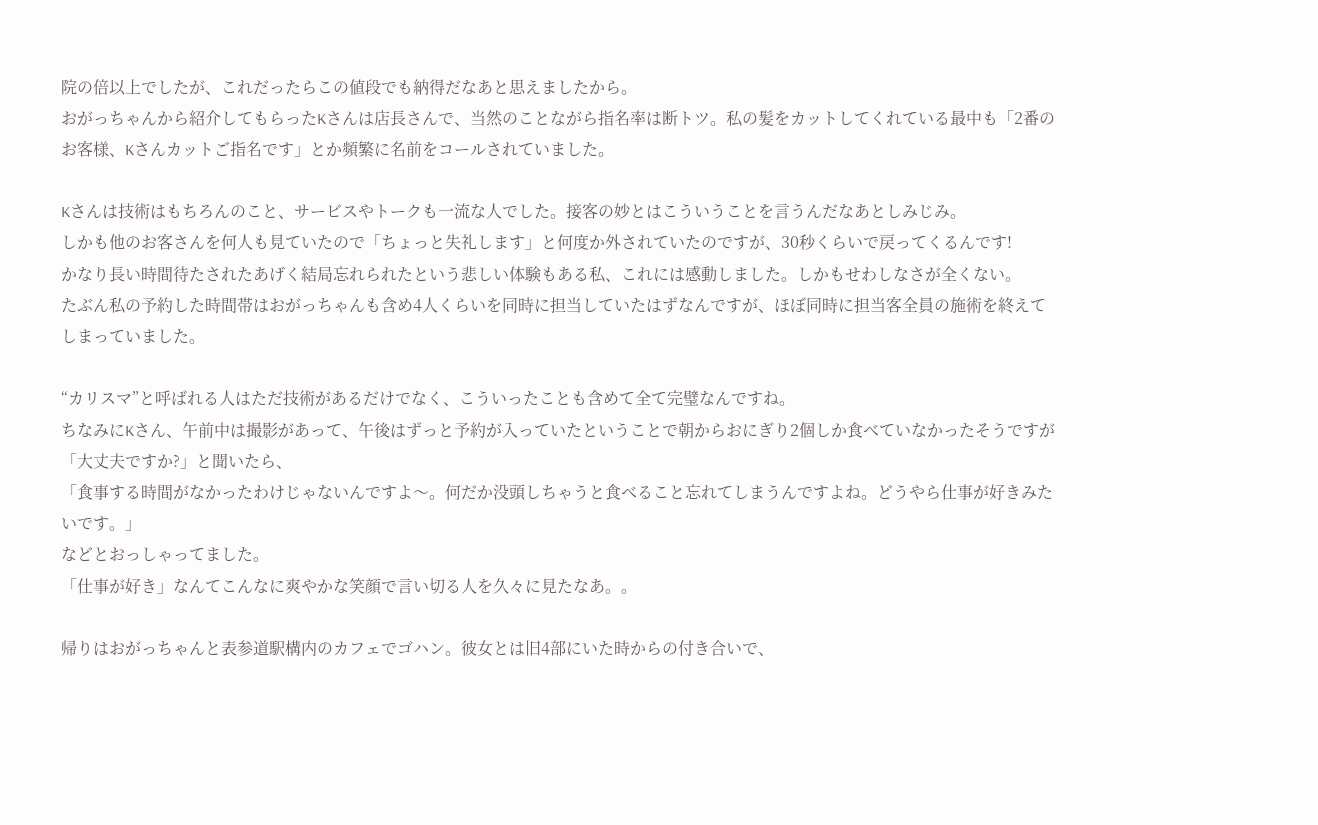院の倍以上でしたが、これだったらこの値段でも納得だなあと思えましたから。
おがっちゃんから紹介してもらったKさんは店長さんで、当然のことながら指名率は断トツ。私の髪をカットしてくれている最中も「2番のお客様、Kさんカットご指名です」とか頻繁に名前をコールされていました。

Kさんは技術はもちろんのこと、サービスやトークも一流な人でした。接客の妙とはこういうことを言うんだなあとしみじみ。
しかも他のお客さんを何人も見ていたので「ちょっと失礼します」と何度か外されていたのですが、30秒くらいで戻ってくるんです!
かなり長い時間待たされたあげく結局忘れられたという悲しい体験もある私、これには感動しました。しかもせわしなさが全くない。
たぶん私の予約した時間帯はおがっちゃんも含め4人くらいを同時に担当していたはずなんですが、ほぼ同時に担当客全員の施術を終えてしまっていました。

“カリスマ”と呼ばれる人はただ技術があるだけでなく、こういったことも含めて全て完璧なんですね。
ちなみにKさん、午前中は撮影があって、午後はずっと予約が入っていたということで朝からおにぎり2個しか食べていなかったそうですが「大丈夫ですか?」と聞いたら、
「食事する時間がなかったわけじゃないんですよ〜。何だか没頭しちゃうと食べること忘れてしまうんですよね。どうやら仕事が好きみたいです。」
などとおっしゃってました。
「仕事が好き」なんてこんなに爽やかな笑顔で言い切る人を久々に見たなあ。。

帰りはおがっちゃんと表参道駅構内のカフェでゴハン。彼女とは旧4部にいた時からの付き合いで、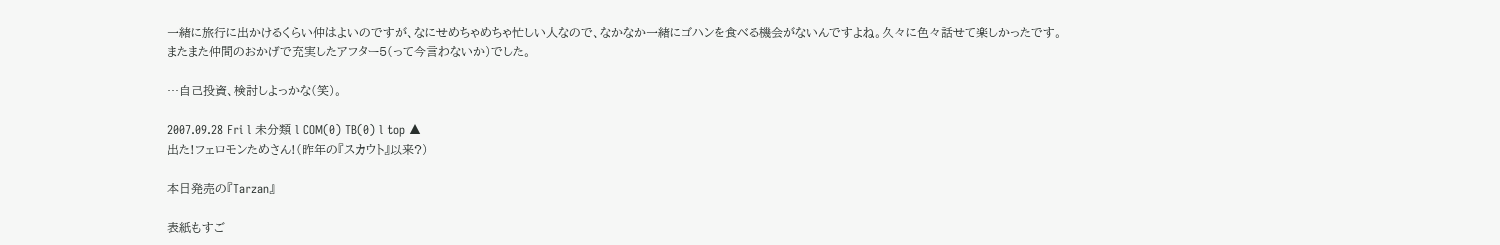一緒に旅行に出かけるくらい仲はよいのですが、なにせめちゃめちゃ忙しい人なので、なかなか一緒にゴハンを食べる機会がないんですよね。久々に色々話せて楽しかったです。
またまた仲間のおかげで充実したアフター5(って今言わないか)でした。

…自己投資、検討しよっかな(笑)。

2007.09.28 Fri l 未分類 l COM(0) TB(0) l top ▲
出た!フェロモンためさん!(昨年の『スカウト』以来?)

本日発売の『Tarzan』

表紙もすご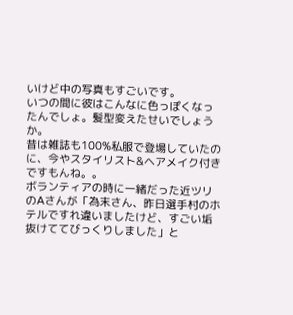いけど中の写真もすごいです。
いつの間に彼はこんなに色っぽくなったんでしょ。髪型変えたせいでしょうか。
昔は雑誌も100%私服で登場していたのに、今やスタイリスト&ヘアメイク付きですもんね。。
ボランティアの時に一緒だった近ツリのAさんが「為末さん、昨日選手村のホテルですれ違いましたけど、すごい垢抜けててびっくりしました」と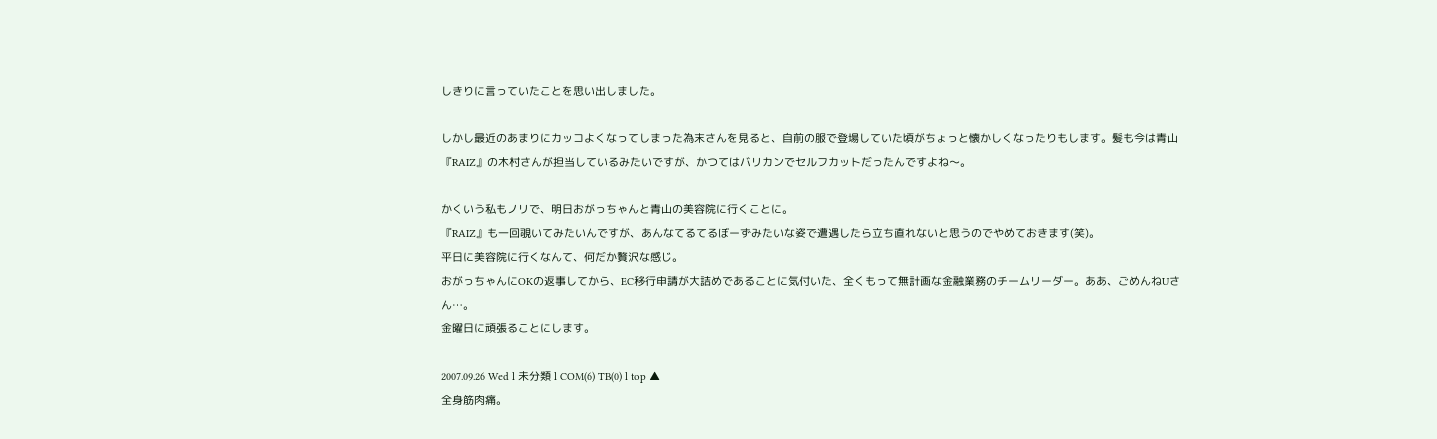しきりに言っていたことを思い出しました。

しかし最近のあまりにカッコよくなってしまった為末さんを見ると、自前の服で登場していた頃がちょっと懐かしくなったりもします。髪も今は青山『RAIZ』の木村さんが担当しているみたいですが、かつてはバリカンでセルフカットだったんですよね〜。

かくいう私もノリで、明日おがっちゃんと青山の美容院に行くことに。
『RAIZ』も一回覗いてみたいんですが、あんなてるてるぼーずみたいな姿で遭遇したら立ち直れないと思うのでやめておきます(笑)。
平日に美容院に行くなんて、何だか贅沢な感じ。
おがっちゃんにOKの返事してから、EC移行申請が大詰めであることに気付いた、全くもって無計画な金融業務のチームリーダー。ああ、ごめんねUさん…。
金曜日に頑張ることにします。

2007.09.26 Wed l 未分類 l COM(6) TB(0) l top ▲
全身筋肉痛。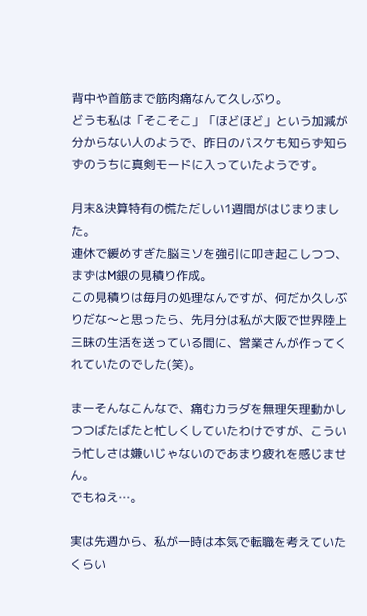背中や首筋まで筋肉痛なんて久しぶり。
どうも私は「そこそこ」「ほどほど」という加減が分からない人のようで、昨日のバスケも知らず知らずのうちに真剣モードに入っていたようです。

月末&決算特有の慌ただしい1週間がはじまりました。
連休で緩めすぎた脳ミソを強引に叩き起こしつつ、まずはM銀の見積り作成。
この見積りは毎月の処理なんですが、何だか久しぶりだな〜と思ったら、先月分は私が大阪で世界陸上三昧の生活を送っている間に、営業さんが作ってくれていたのでした(笑)。

まーそんなこんなで、痛むカラダを無理矢理動かしつつばたばたと忙しくしていたわけですが、こういう忙しさは嫌いじゃないのであまり疲れを感じません。
でもねえ…。

実は先週から、私が一時は本気で転職を考えていたくらい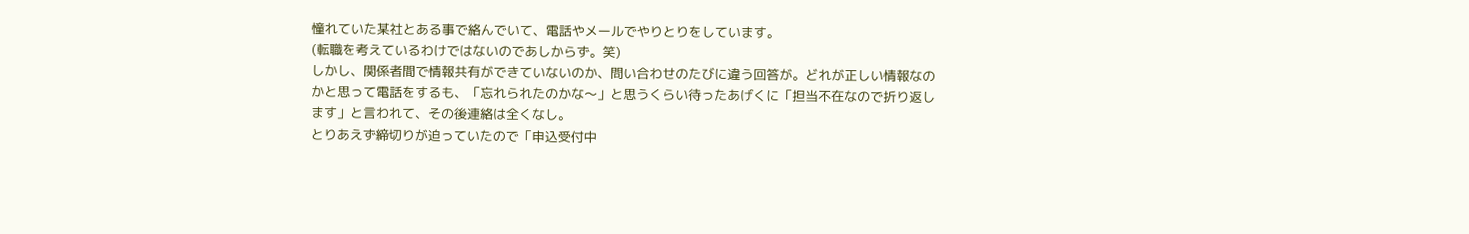憧れていた某社とある事で絡んでいて、電話やメールでやりとりをしています。
(転職を考えているわけではないのであしからず。笑)
しかし、関係者間で情報共有ができていないのか、問い合わせのたびに違う回答が。どれが正しい情報なのかと思って電話をするも、「忘れられたのかな〜」と思うくらい待ったあげくに「担当不在なので折り返します」と言われて、その後連絡は全くなし。
とりあえず締切りが迫っていたので「申込受付中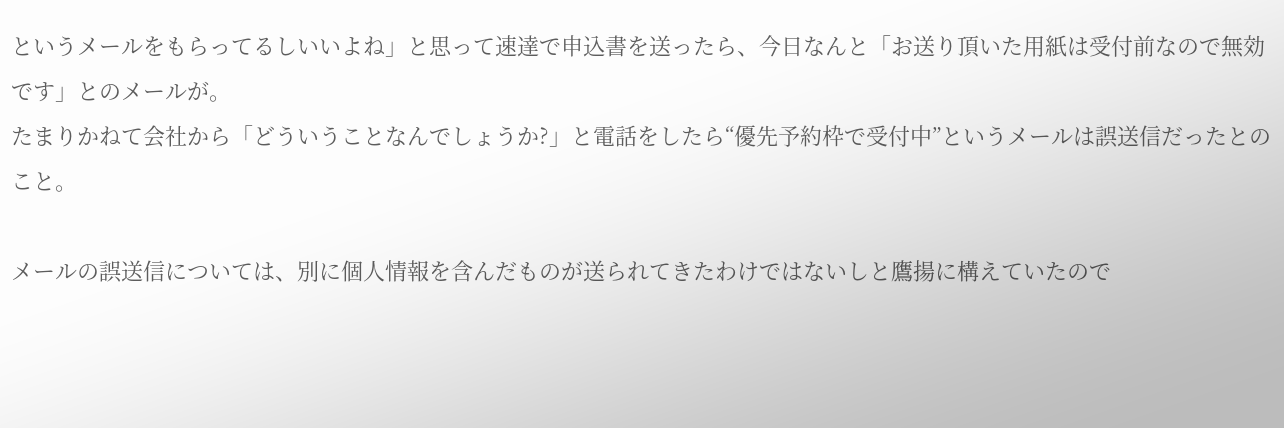というメールをもらってるしいいよね」と思って速達で申込書を送ったら、今日なんと「お送り頂いた用紙は受付前なので無効です」とのメールが。
たまりかねて会社から「どういうことなんでしょうか?」と電話をしたら“優先予約枠で受付中”というメールは誤送信だったとのこと。

メールの誤送信については、別に個人情報を含んだものが送られてきたわけではないしと鷹揚に構えていたので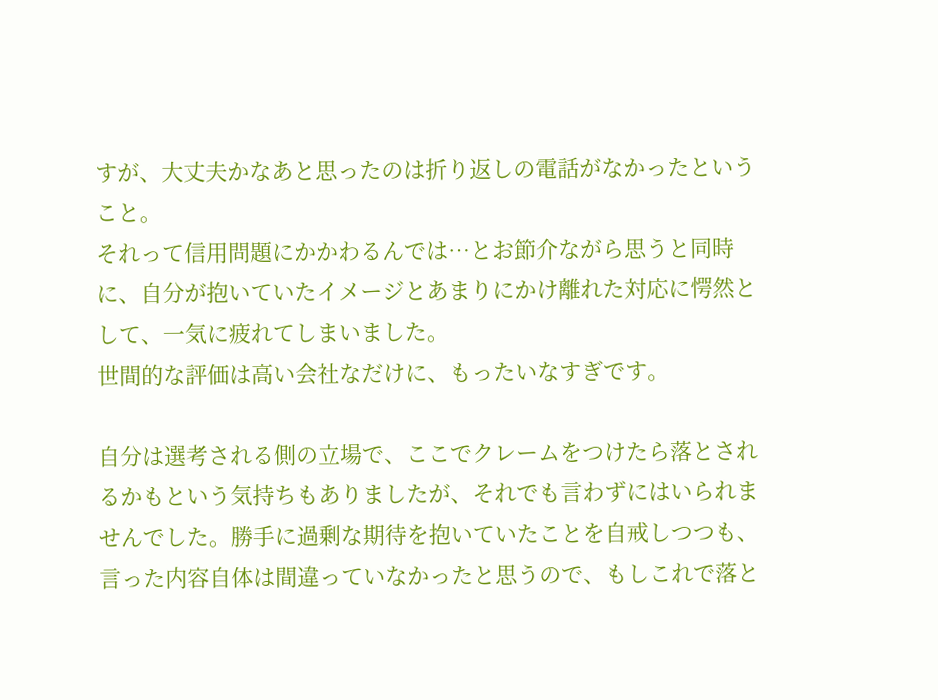すが、大丈夫かなあと思ったのは折り返しの電話がなかったということ。
それって信用問題にかかわるんでは…とお節介ながら思うと同時に、自分が抱いていたイメージとあまりにかけ離れた対応に愕然として、一気に疲れてしまいました。
世間的な評価は高い会社なだけに、もったいなすぎです。

自分は選考される側の立場で、ここでクレームをつけたら落とされるかもという気持ちもありましたが、それでも言わずにはいられませんでした。勝手に過剰な期待を抱いていたことを自戒しつつも、言った内容自体は間違っていなかったと思うので、もしこれで落と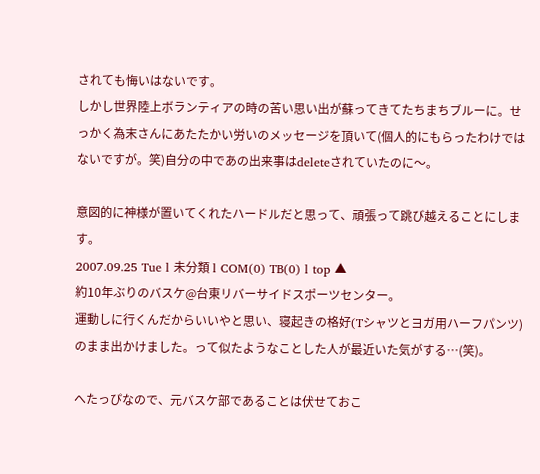されても悔いはないです。
しかし世界陸上ボランティアの時の苦い思い出が蘇ってきてたちまちブルーに。せっかく為末さんにあたたかい労いのメッセージを頂いて(個人的にもらったわけではないですが。笑)自分の中であの出来事はdeleteされていたのに〜。

意図的に神様が置いてくれたハードルだと思って、頑張って跳び越えることにします。
2007.09.25 Tue l 未分類 l COM(0) TB(0) l top ▲
約10年ぶりのバスケ@台東リバーサイドスポーツセンター。
運動しに行くんだからいいやと思い、寝起きの格好(Tシャツとヨガ用ハーフパンツ)のまま出かけました。って似たようなことした人が最近いた気がする…(笑)。

へたっぴなので、元バスケ部であることは伏せておこ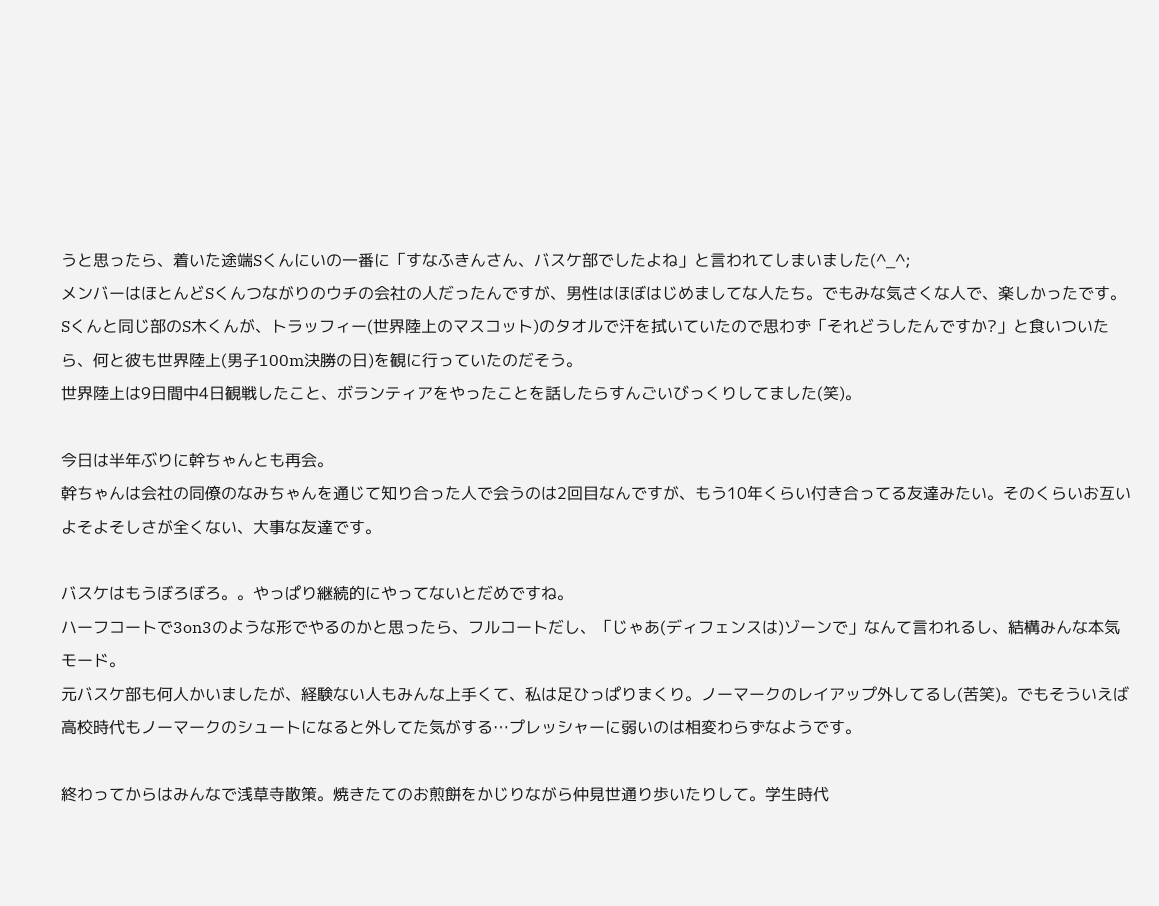うと思ったら、着いた途端Sくんにいの一番に「すなふきんさん、バスケ部でしたよね」と言われてしまいました(^_^;
メンバーはほとんどSくんつながりのウチの会社の人だったんですが、男性はほぼはじめましてな人たち。でもみな気さくな人で、楽しかったです。
Sくんと同じ部のS木くんが、トラッフィー(世界陸上のマスコット)のタオルで汗を拭いていたので思わず「それどうしたんですか?」と食いついたら、何と彼も世界陸上(男子100m決勝の日)を観に行っていたのだそう。
世界陸上は9日間中4日観戦したこと、ボランティアをやったことを話したらすんごいびっくりしてました(笑)。

今日は半年ぶりに幹ちゃんとも再会。
幹ちゃんは会社の同僚のなみちゃんを通じて知り合った人で会うのは2回目なんですが、もう10年くらい付き合ってる友達みたい。そのくらいお互いよそよそしさが全くない、大事な友達です。

バスケはもうぼろぼろ。。やっぱり継続的にやってないとだめですね。
ハーフコートで3on3のような形でやるのかと思ったら、フルコートだし、「じゃあ(ディフェンスは)ゾーンで」なんて言われるし、結構みんな本気モード。
元バスケ部も何人かいましたが、経験ない人もみんな上手くて、私は足ひっぱりまくり。ノーマークのレイアップ外してるし(苦笑)。でもそういえば高校時代もノーマークのシュートになると外してた気がする…プレッシャーに弱いのは相変わらずなようです。

終わってからはみんなで浅草寺散策。焼きたてのお煎餅をかじりながら仲見世通り歩いたりして。学生時代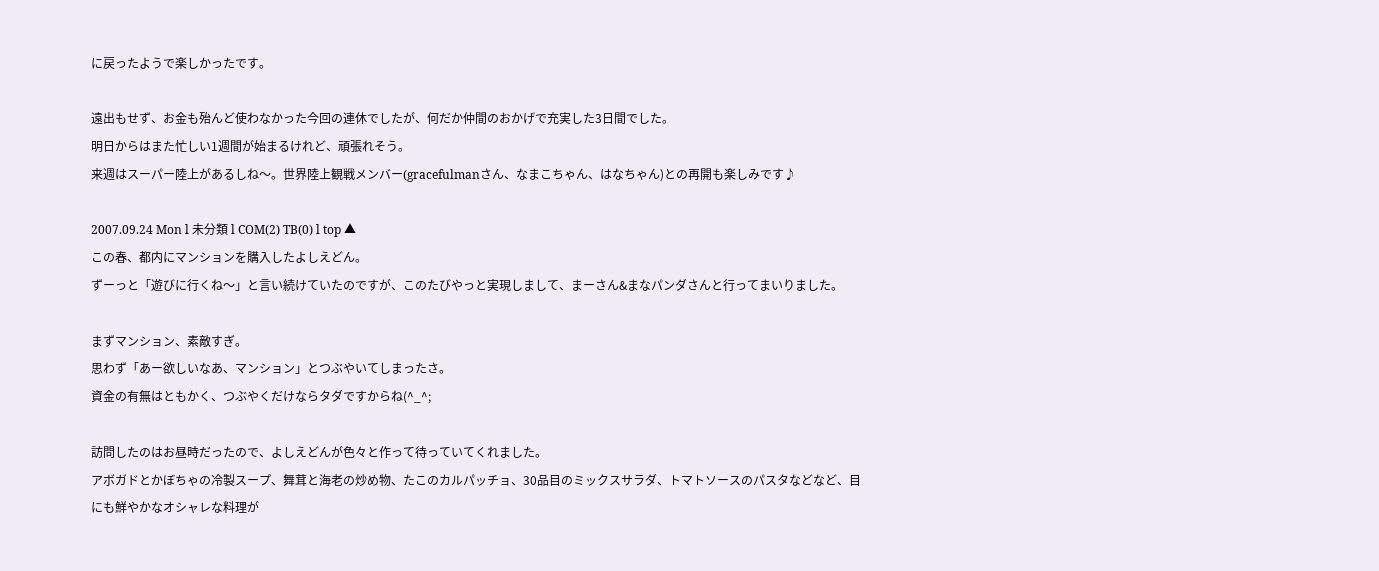に戻ったようで楽しかったです。

遠出もせず、お金も殆んど使わなかった今回の連休でしたが、何だか仲間のおかげで充実した3日間でした。
明日からはまた忙しい1週間が始まるけれど、頑張れそう。
来週はスーパー陸上があるしね〜。世界陸上観戦メンバー(gracefulmanさん、なまこちゃん、はなちゃん)との再開も楽しみです♪

2007.09.24 Mon l 未分類 l COM(2) TB(0) l top ▲
この春、都内にマンションを購入したよしえどん。
ずーっと「遊びに行くね〜」と言い続けていたのですが、このたびやっと実現しまして、まーさん&まなパンダさんと行ってまいりました。

まずマンション、素敵すぎ。
思わず「あー欲しいなあ、マンション」とつぶやいてしまったさ。
資金の有無はともかく、つぶやくだけならタダですからね(^_^;

訪問したのはお昼時だったので、よしえどんが色々と作って待っていてくれました。
アボガドとかぼちゃの冷製スープ、舞茸と海老の炒め物、たこのカルパッチョ、30品目のミックスサラダ、トマトソースのパスタなどなど、目にも鮮やかなオシャレな料理が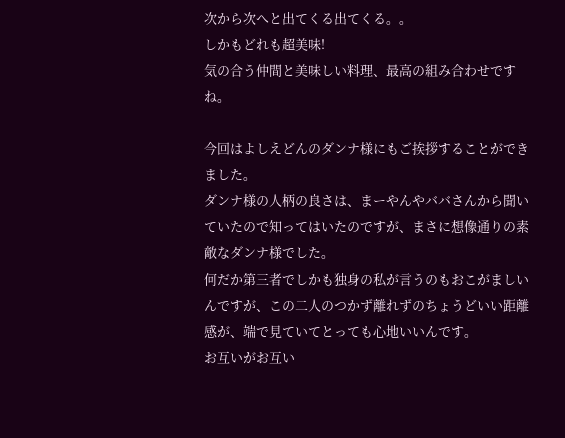次から次へと出てくる出てくる。。
しかもどれも超美味!
気の合う仲間と美味しい料理、最高の組み合わせですね。

今回はよしえどんのダンナ様にもご挨拶することができました。
ダンナ様の人柄の良さは、まーやんやババさんから聞いていたので知ってはいたのですが、まさに想像通りの素敵なダンナ様でした。
何だか第三者でしかも独身の私が言うのもおこがましいんですが、この二人のつかず離れずのちょうどいい距離感が、端で見ていてとっても心地いいんです。
お互いがお互い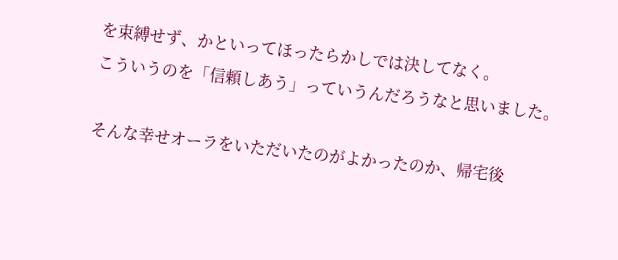を束縛せず、かといってほったらかしでは決してなく。
こういうのを「信頼しあう」っていうんだろうなと思いました。

そんな幸せオーラをいただいたのがよかったのか、帰宅後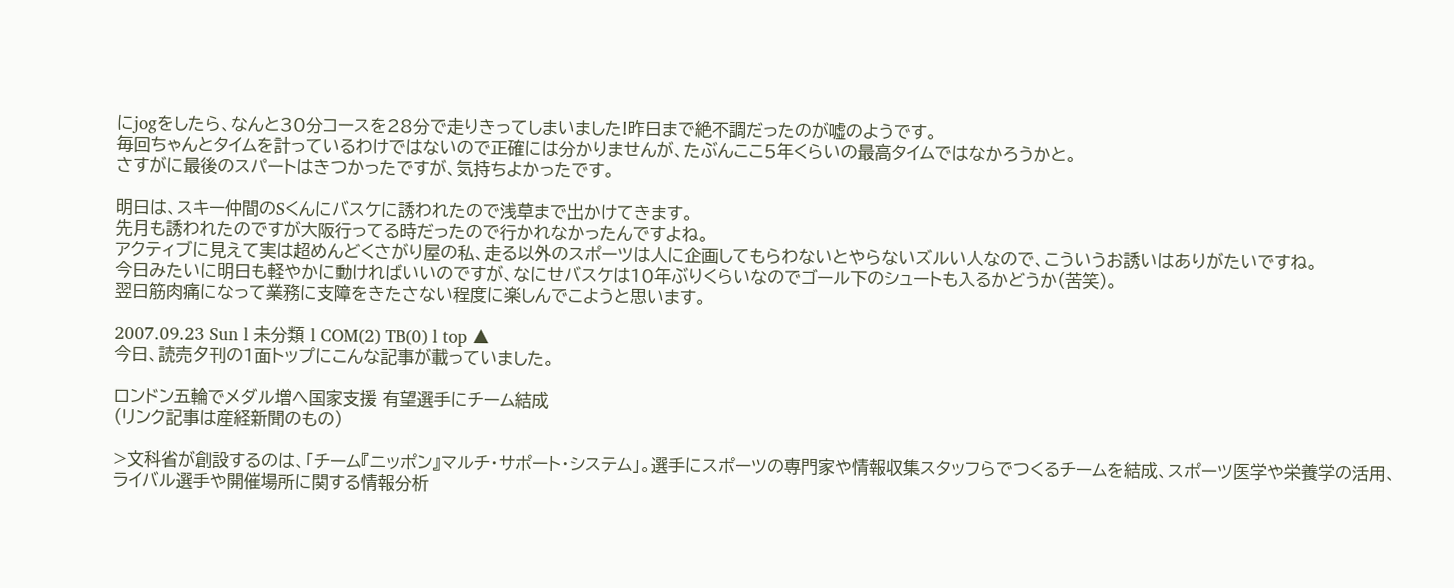にjogをしたら、なんと30分コースを28分で走りきってしまいました!昨日まで絶不調だったのが嘘のようです。
毎回ちゃんとタイムを計っているわけではないので正確には分かりませんが、たぶんここ5年くらいの最高タイムではなかろうかと。
さすがに最後のスパートはきつかったですが、気持ちよかったです。

明日は、スキー仲間のSくんにバスケに誘われたので浅草まで出かけてきます。
先月も誘われたのですが大阪行ってる時だったので行かれなかったんですよね。
アクティブに見えて実は超めんどくさがり屋の私、走る以外のスポーツは人に企画してもらわないとやらないズルい人なので、こういうお誘いはありがたいですね。
今日みたいに明日も軽やかに動ければいいのですが、なにせバスケは10年ぶりくらいなのでゴール下のシュートも入るかどうか(苦笑)。
翌日筋肉痛になって業務に支障をきたさない程度に楽しんでこようと思います。

2007.09.23 Sun l 未分類 l COM(2) TB(0) l top ▲
今日、読売夕刊の1面トップにこんな記事が載っていました。

ロンドン五輪でメダル増へ国家支援 有望選手にチーム結成
(リンク記事は産経新聞のもの)

>文科省が創設するのは、「チーム『ニッポン』マルチ・サポート・システム」。選手にスポーツの専門家や情報収集スタッフらでつくるチームを結成、スポーツ医学や栄養学の活用、ライバル選手や開催場所に関する情報分析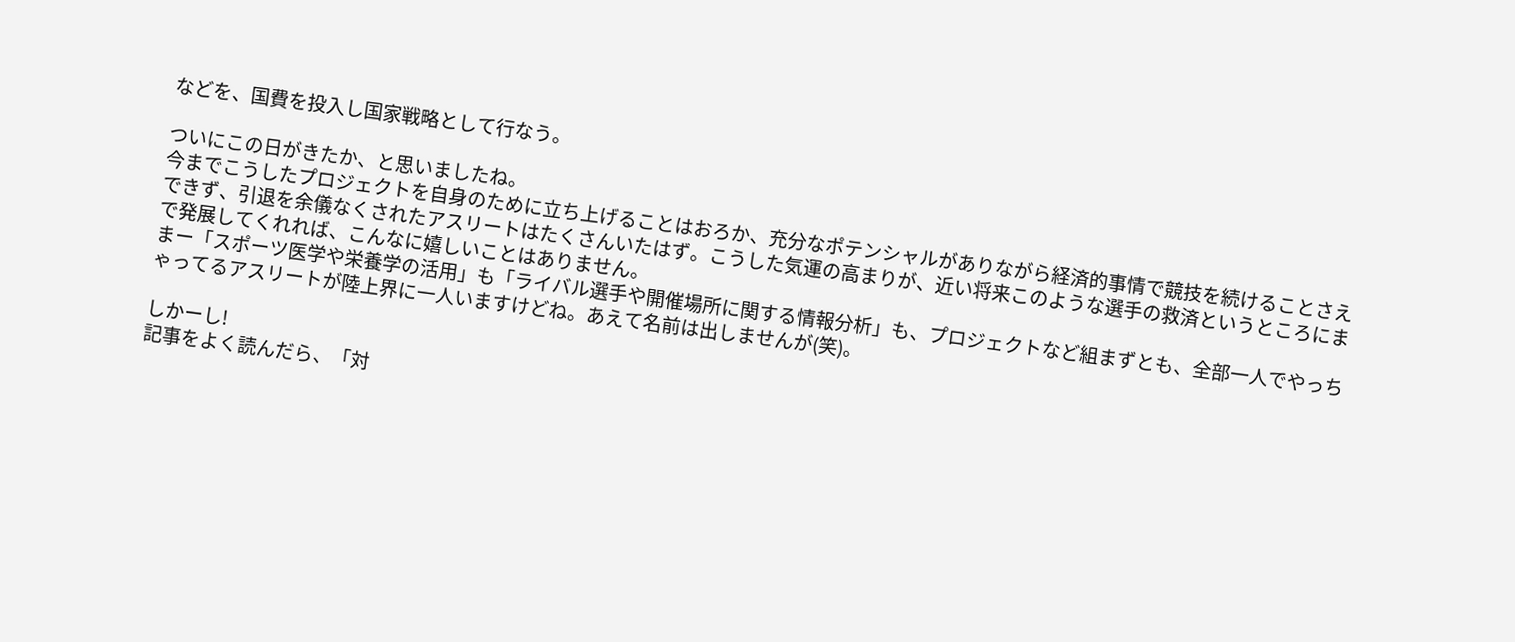などを、国費を投入し国家戦略として行なう。

ついにこの日がきたか、と思いましたね。
今までこうしたプロジェクトを自身のために立ち上げることはおろか、充分なポテンシャルがありながら経済的事情で競技を続けることさえできず、引退を余儀なくされたアスリートはたくさんいたはず。こうした気運の高まりが、近い将来このような選手の救済というところにまで発展してくれれば、こんなに嬉しいことはありません。
まー「スポーツ医学や栄養学の活用」も「ライバル選手や開催場所に関する情報分析」も、プロジェクトなど組まずとも、全部一人でやっちゃってるアスリートが陸上界に一人いますけどね。あえて名前は出しませんが(笑)。

しかーし!
記事をよく読んだら、「対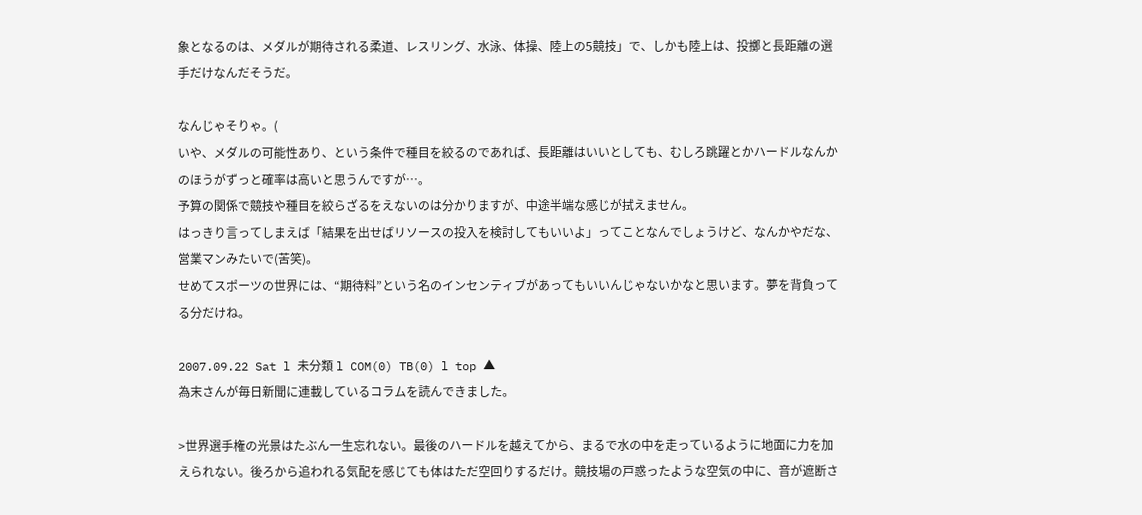象となるのは、メダルが期待される柔道、レスリング、水泳、体操、陸上の5競技」で、しかも陸上は、投擲と長距離の選手だけなんだそうだ。

なんじゃそりゃ。(
いや、メダルの可能性あり、という条件で種目を絞るのであれば、長距離はいいとしても、むしろ跳躍とかハードルなんかのほうがずっと確率は高いと思うんですが…。
予算の関係で競技や種目を絞らざるをえないのは分かりますが、中途半端な感じが拭えません。
はっきり言ってしまえば「結果を出せばリソースの投入を検討してもいいよ」ってことなんでしょうけど、なんかやだな、営業マンみたいで(苦笑)。
せめてスポーツの世界には、“期待料”という名のインセンティブがあってもいいんじゃないかなと思います。夢を背負ってる分だけね。

2007.09.22 Sat l 未分類 l COM(0) TB(0) l top ▲
為末さんが毎日新聞に連載しているコラムを読んできました。

>世界選手権の光景はたぶん一生忘れない。最後のハードルを越えてから、まるで水の中を走っているように地面に力を加えられない。後ろから追われる気配を感じても体はただ空回りするだけ。競技場の戸惑ったような空気の中に、音が遮断さ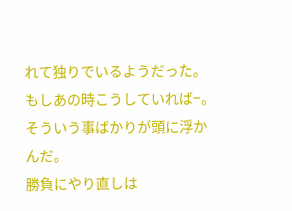れて独りでいるようだった。
もしあの時こうしていれば−。
そういう事ばかりが頭に浮かんだ。
勝負にやり直しは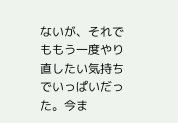ないが、それでももう一度やり直したい気持ちでいっぱいだった。今ま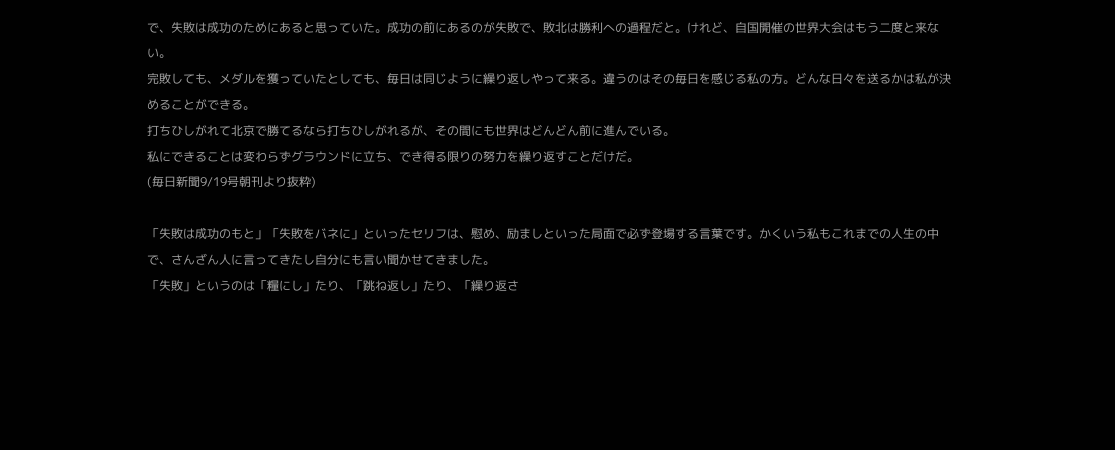で、失敗は成功のためにあると思っていた。成功の前にあるのが失敗で、敗北は勝利への過程だと。けれど、自国開催の世界大会はもう二度と来ない。
完敗しても、メダルを獲っていたとしても、毎日は同じように繰り返しやって来る。違うのはその毎日を感じる私の方。どんな日々を送るかは私が決めることができる。
打ちひしがれて北京で勝てるなら打ちひしがれるが、その間にも世界はどんどん前に進んでいる。
私にできることは変わらずグラウンドに立ち、でき得る限りの努力を繰り返すことだけだ。
(毎日新聞9/19号朝刊より抜粋)

「失敗は成功のもと」「失敗をバネに」といったセリフは、慰め、励ましといった局面で必ず登場する言葉です。かくいう私もこれまでの人生の中で、さんざん人に言ってきたし自分にも言い聞かせてきました。
「失敗」というのは「糧にし」たり、「跳ね返し」たり、「繰り返さ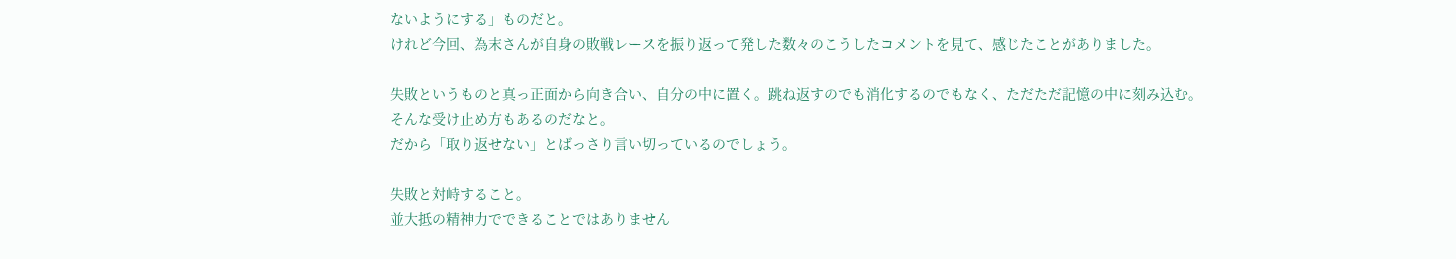ないようにする」ものだと。
けれど今回、為末さんが自身の敗戦レースを振り返って発した数々のこうしたコメントを見て、感じたことがありました。

失敗というものと真っ正面から向き合い、自分の中に置く。跳ね返すのでも消化するのでもなく、ただただ記憶の中に刻み込む。
そんな受け止め方もあるのだなと。
だから「取り返せない」とばっさり言い切っているのでしょう。

失敗と対峙すること。
並大抵の精神力でできることではありません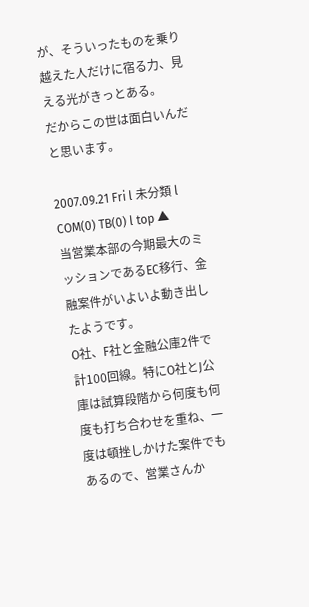が、そういったものを乗り越えた人だけに宿る力、見える光がきっとある。
だからこの世は面白いんだと思います。

2007.09.21 Fri l 未分類 l COM(0) TB(0) l top ▲
当営業本部の今期最大のミッションであるEC移行、金融案件がいよいよ動き出したようです。
O社、F社と金融公庫2件で計100回線。特にO社とJ公庫は試算段階から何度も何度も打ち合わせを重ね、一度は頓挫しかけた案件でもあるので、営業さんか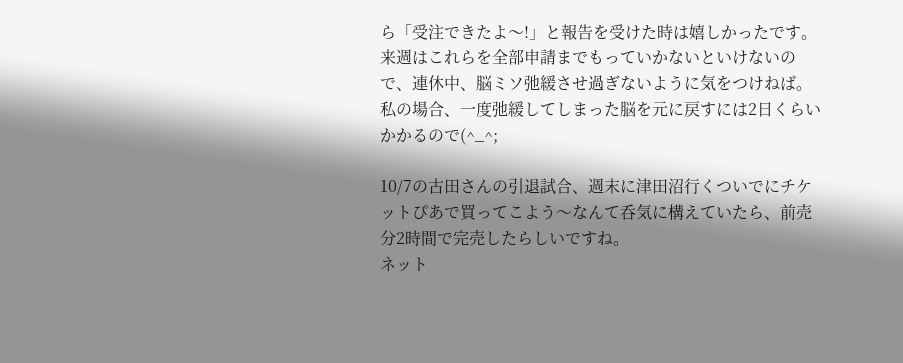ら「受注できたよ〜!」と報告を受けた時は嬉しかったです。
来週はこれらを全部申請までもっていかないといけないので、連休中、脳ミソ弛緩させ過ぎないように気をつけねば。
私の場合、一度弛緩してしまった脳を元に戻すには2日くらいかかるので(^_^;

10/7の古田さんの引退試合、週末に津田沼行くついでにチケットぴあで買ってこよう〜なんて呑気に構えていたら、前売分2時間で完売したらしいですね。
ネット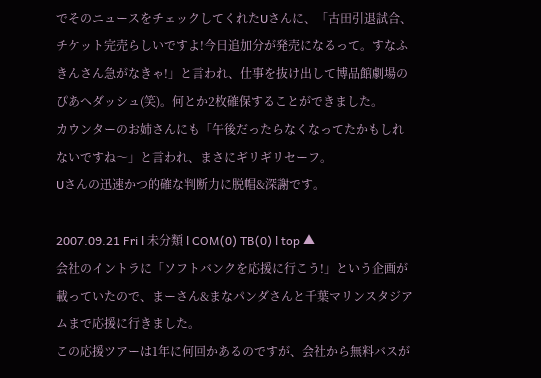でそのニュースをチェックしてくれたUさんに、「古田引退試合、チケット完売らしいですよ!今日追加分が発売になるって。すなふきんさん急がなきゃ!」と言われ、仕事を抜け出して博品館劇場のぴあへダッシュ(笑)。何とか2枚確保することができました。
カウンターのお姉さんにも「午後だったらなくなってたかもしれないですね〜」と言われ、まさにギリギリセーフ。
Uさんの迅速かつ的確な判断力に脱帽&深謝です。

2007.09.21 Fri l 未分類 l COM(0) TB(0) l top ▲
会社のイントラに「ソフトバンクを応援に行こう!」という企画が載っていたので、まーさん&まなパンダさんと千葉マリンスタジアムまで応援に行きました。
この応援ツアーは1年に何回かあるのですが、会社から無料バスが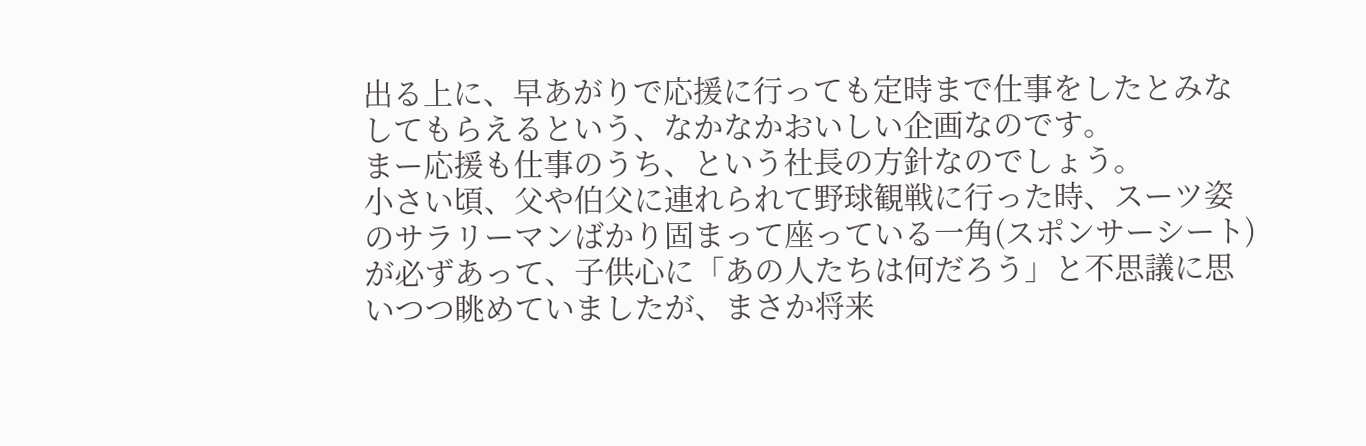出る上に、早あがりで応援に行っても定時まで仕事をしたとみなしてもらえるという、なかなかおいしい企画なのです。
まー応援も仕事のうち、という社長の方針なのでしょう。
小さい頃、父や伯父に連れられて野球観戦に行った時、スーツ姿のサラリーマンばかり固まって座っている一角(スポンサーシート)が必ずあって、子供心に「あの人たちは何だろう」と不思議に思いつつ眺めていましたが、まさか将来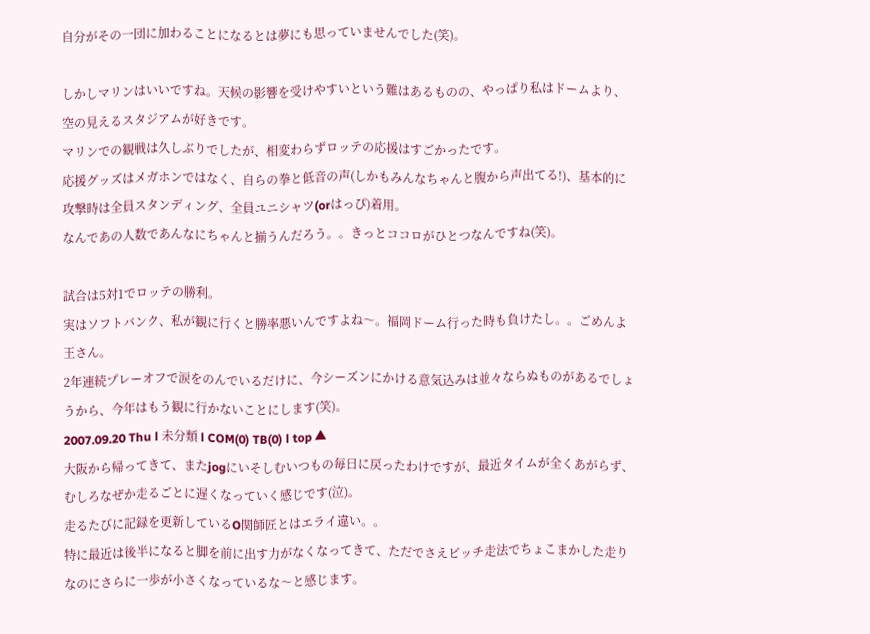自分がその一団に加わることになるとは夢にも思っていませんでした(笑)。

しかしマリンはいいですね。天候の影響を受けやすいという難はあるものの、やっぱり私はドームより、空の見えるスタジアムが好きです。
マリンでの観戦は久しぶりでしたが、相変わらずロッテの応援はすごかったです。
応援グッズはメガホンではなく、自らの拳と低音の声(しかもみんなちゃんと腹から声出てる!)、基本的に攻撃時は全員スタンディング、全員ユニシャツ(orはっぴ)着用。
なんであの人数であんなにちゃんと揃うんだろう。。きっとココロがひとつなんですね(笑)。

試合は5対1でロッテの勝利。
実はソフトバンク、私が観に行くと勝率悪いんですよね〜。福岡ドーム行った時も負けたし。。ごめんよ王さん。
2年連続プレーオフで涙をのんでいるだけに、今シーズンにかける意気込みは並々ならぬものがあるでしょうから、今年はもう観に行かないことにします(笑)。
2007.09.20 Thu l 未分類 l COM(0) TB(0) l top ▲
大阪から帰ってきて、またjogにいそしむいつもの毎日に戻ったわけですが、最近タイムが全くあがらず、むしろなぜか走るごとに遅くなっていく感じです(泣)。
走るたびに記録を更新しているO関師匠とはエライ違い。。
特に最近は後半になると脚を前に出す力がなくなってきて、ただでさえピッチ走法でちょこまかした走りなのにさらに一歩が小さくなっているな〜と感じます。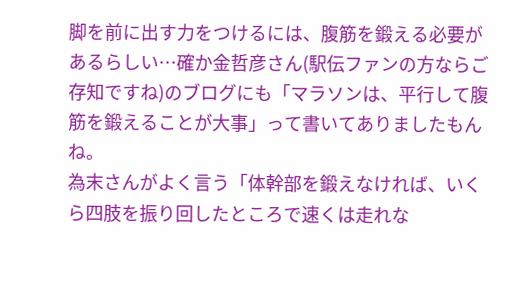脚を前に出す力をつけるには、腹筋を鍛える必要があるらしい…確か金哲彦さん(駅伝ファンの方ならご存知ですね)のブログにも「マラソンは、平行して腹筋を鍛えることが大事」って書いてありましたもんね。
為末さんがよく言う「体幹部を鍛えなければ、いくら四肢を振り回したところで速くは走れな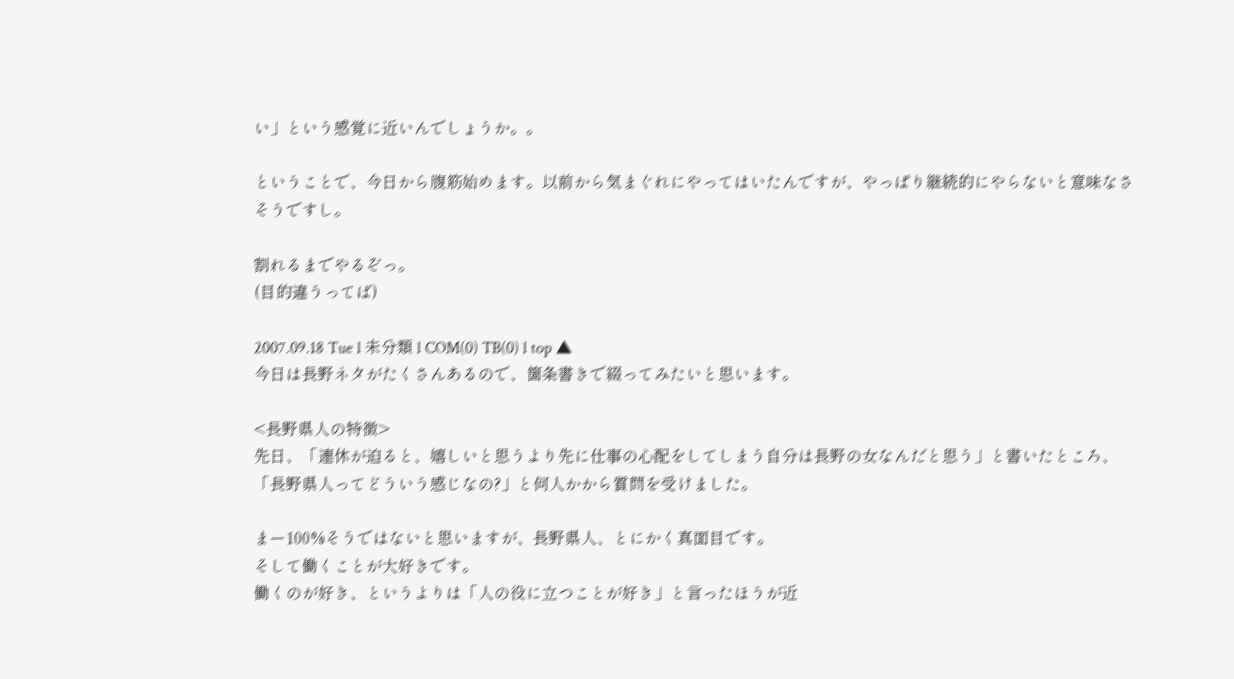い」という感覚に近いんでしょうか。。

ということで、今日から腹筋始めます。以前から気まぐれにやってはいたんですが、やっぱり継続的にやらないと意味なさそうですし。

割れるまでやるぞっ。
(目的違うってば)

2007.09.18 Tue l 未分類 l COM(0) TB(0) l top ▲
今日は長野ネタがたくさんあるので、箇条書きで綴ってみたいと思います。

<長野県人の特徴>
先日、「連休が迫ると、嬉しいと思うより先に仕事の心配をしてしまう自分は長野の女なんだと思う」と書いたところ、「長野県人ってどういう感じなの?」と何人かから質問を受けました。

まー100%そうではないと思いますが、長野県人、とにかく真面目です。
そして働くことが大好きです。
働くのが好き、というよりは「人の役に立つことが好き」と言ったほうが近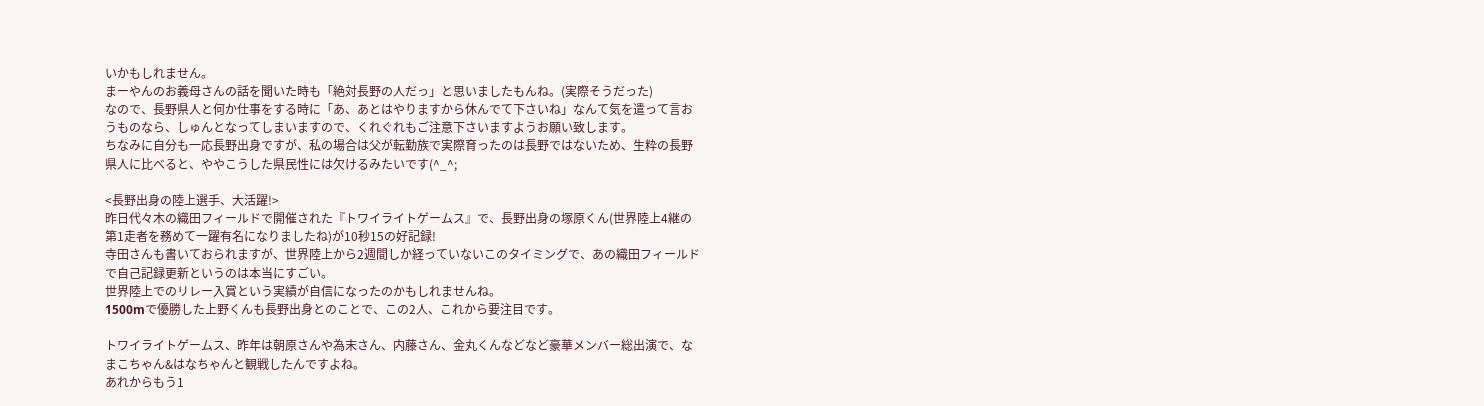いかもしれません。
まーやんのお義母さんの話を聞いた時も「絶対長野の人だっ」と思いましたもんね。(実際そうだった)
なので、長野県人と何か仕事をする時に「あ、あとはやりますから休んでて下さいね」なんて気を遣って言おうものなら、しゅんとなってしまいますので、くれぐれもご注意下さいますようお願い致します。
ちなみに自分も一応長野出身ですが、私の場合は父が転勤族で実際育ったのは長野ではないため、生粋の長野県人に比べると、ややこうした県民性には欠けるみたいです(^_^;

<長野出身の陸上選手、大活躍!>
昨日代々木の織田フィールドで開催された『トワイライトゲームス』で、長野出身の塚原くん(世界陸上4継の第1走者を務めて一躍有名になりましたね)が10秒15の好記録!
寺田さんも書いておられますが、世界陸上から2週間しか経っていないこのタイミングで、あの織田フィールドで自己記録更新というのは本当にすごい。
世界陸上でのリレー入賞という実績が自信になったのかもしれませんね。
1500mで優勝した上野くんも長野出身とのことで、この2人、これから要注目です。

トワイライトゲームス、昨年は朝原さんや為末さん、内藤さん、金丸くんなどなど豪華メンバー総出演で、なまこちゃん&はなちゃんと観戦したんですよね。
あれからもう1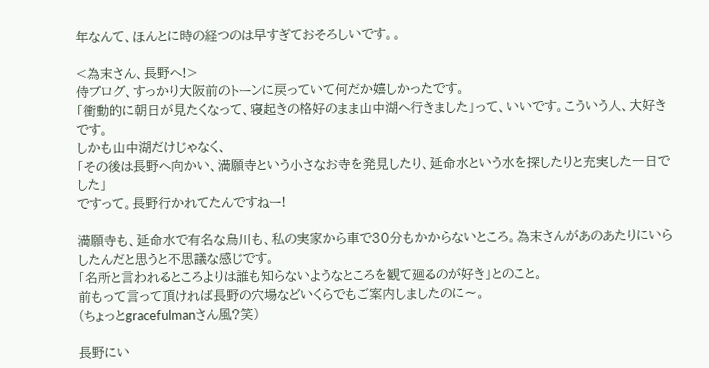年なんて、ほんとに時の経つのは早すぎておそろしいです。。

<為末さん、長野へ!>
侍ブログ、すっかり大阪前のトーンに戻っていて何だか嬉しかったです。
「衝動的に朝日が見たくなって、寝起きの格好のまま山中湖へ行きました」って、いいです。こういう人、大好きです。
しかも山中湖だけじゃなく、
「その後は長野へ向かい、満願寺という小さなお寺を発見したり、延命水という水を探したりと充実した一日でした」
ですって。長野行かれてたんですねー!

満願寺も、延命水で有名な烏川も、私の実家から車で30分もかからないところ。為末さんがあのあたりにいらしたんだと思うと不思議な感じです。
「名所と言われるところよりは誰も知らないようなところを観て廻るのが好き」とのこと。
前もって言って頂ければ長野の穴場などいくらでもご案内しましたのに〜。
(ちょっとgracefulmanさん風?笑)

長野にい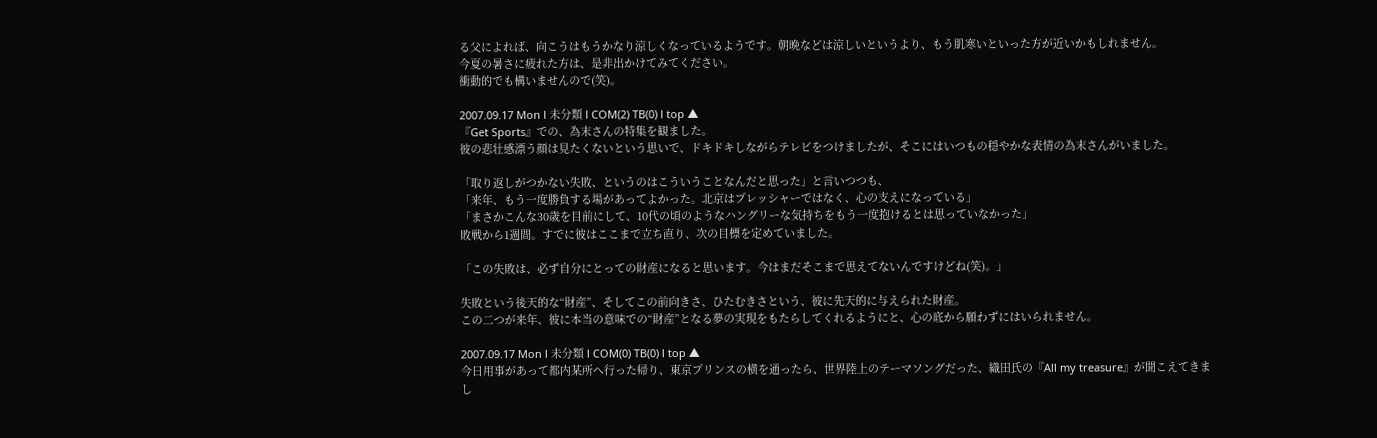る父によれば、向こうはもうかなり涼しくなっているようです。朝晩などは涼しいというより、もう肌寒いといった方が近いかもしれません。
今夏の暑さに疲れた方は、是非出かけてみてください。
衝動的でも構いませんので(笑)。

2007.09.17 Mon l 未分類 l COM(2) TB(0) l top ▲
『Get Sports』での、為末さんの特集を観ました。
彼の悲壮感漂う顔は見たくないという思いで、ドキドキしながらテレビをつけましたが、そこにはいつもの穏やかな表情の為末さんがいました。

「取り返しがつかない失敗、というのはこういうことなんだと思った」と言いつつも、
「来年、もう一度勝負する場があってよかった。北京はプレッシャーではなく、心の支えになっている」
「まさかこんな30歳を目前にして、10代の頃のようなハングリーな気持ちをもう一度抱けるとは思っていなかった」
敗戦から1週間。すでに彼はここまで立ち直り、次の目標を定めていました。

「この失敗は、必ず自分にとっての財産になると思います。今はまだそこまで思えてないんですけどね(笑)。」

失敗という後天的な“財産”、そしてこの前向きさ、ひたむきさという、彼に先天的に与えられた財産。
この二つが来年、彼に本当の意味での“財産”となる夢の実現をもたらしてくれるようにと、心の底から願わずにはいられません。

2007.09.17 Mon l 未分類 l COM(0) TB(0) l top ▲
今日用事があって都内某所へ行った帰り、東京プリンスの横を通ったら、世界陸上のテーマソングだった、織田氏の『All my treasure』が聞こえてきまし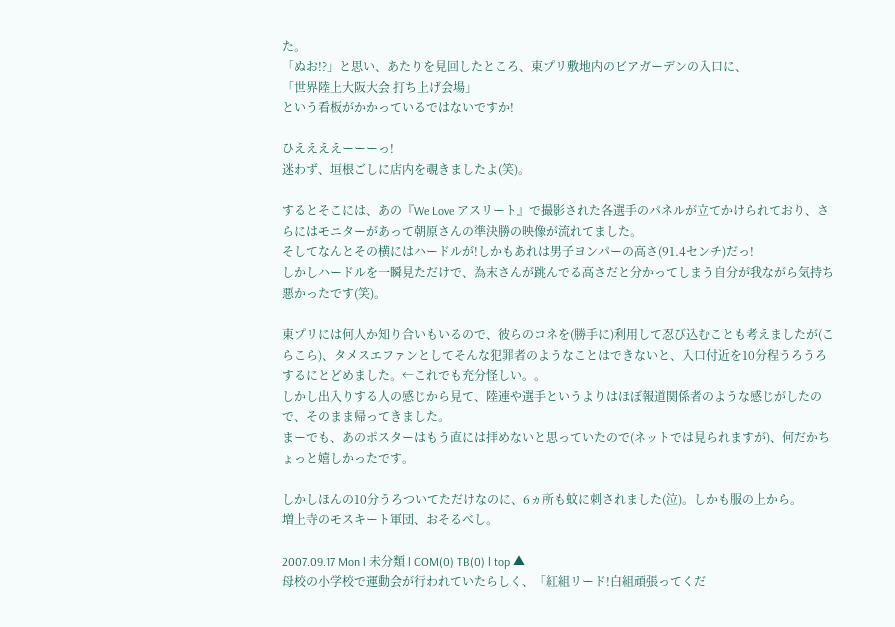た。
「ぬお!?」と思い、あたりを見回したところ、東プリ敷地内のビアガーデンの入口に、
「世界陸上大阪大会 打ち上げ会場」
という看板がかかっているではないですか!

ひええええーーーっ!
迷わず、垣根ごしに店内を覗きましたよ(笑)。

するとそこには、あの『We Love アスリート』で撮影された各選手のパネルが立てかけられており、さらにはモニターがあって朝原さんの準決勝の映像が流れてました。
そしてなんとその横にはハードルが!しかもあれは男子ヨンパーの高さ(91.4センチ)だっ!
しかしハードルを一瞬見ただけで、為末さんが跳んでる高さだと分かってしまう自分が我ながら気持ち悪かったです(笑)。

東プリには何人か知り合いもいるので、彼らのコネを(勝手に)利用して忍び込むことも考えましたが(こらこら)、タメスエファンとしてそんな犯罪者のようなことはできないと、入口付近を10分程うろうろするにとどめました。←これでも充分怪しい。。
しかし出入りする人の感じから見て、陸連や選手というよりはほぼ報道関係者のような感じがしたので、そのまま帰ってきました。
まーでも、あのポスターはもう直には拝めないと思っていたので(ネットでは見られますが)、何だかちょっと嬉しかったです。

しかしほんの10分うろついてただけなのに、6ヵ所も蚊に刺されました(泣)。しかも服の上から。
増上寺のモスキート軍団、おそるべし。

2007.09.17 Mon l 未分類 l COM(0) TB(0) l top ▲
母校の小学校で運動会が行われていたらしく、「紅組リード!白組頑張ってくだ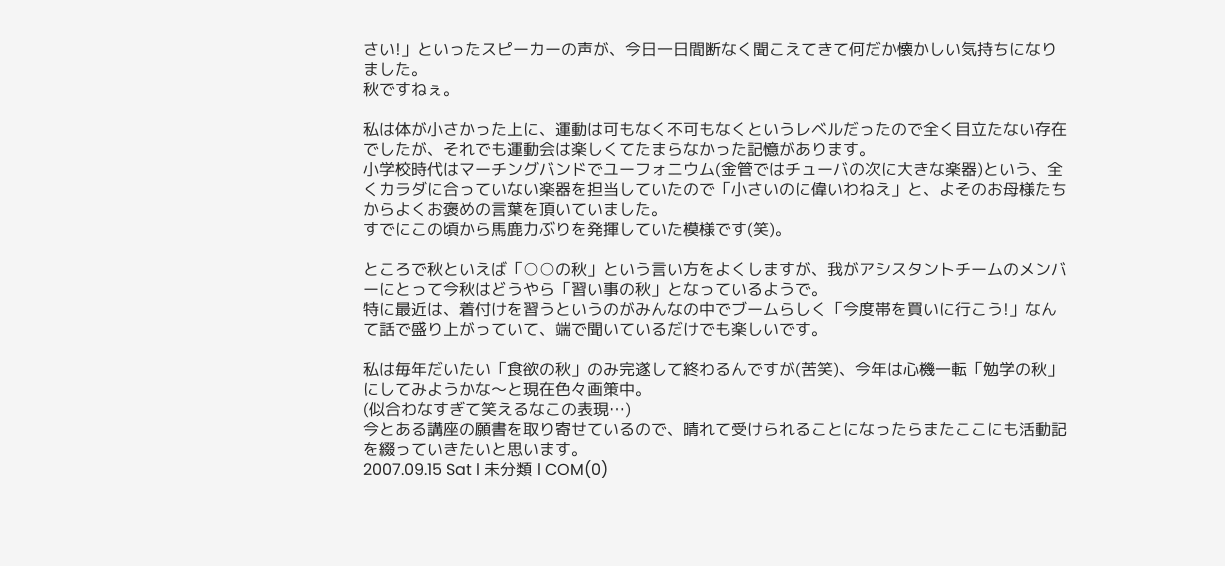さい!」といったスピーカーの声が、今日一日間断なく聞こえてきて何だか懐かしい気持ちになりました。
秋ですねぇ。

私は体が小さかった上に、運動は可もなく不可もなくというレベルだったので全く目立たない存在でしたが、それでも運動会は楽しくてたまらなかった記憶があります。
小学校時代はマーチングバンドでユーフォニウム(金管ではチューバの次に大きな楽器)という、全くカラダに合っていない楽器を担当していたので「小さいのに偉いわねえ」と、よそのお母様たちからよくお褒めの言葉を頂いていました。
すでにこの頃から馬鹿力ぶりを発揮していた模様です(笑)。

ところで秋といえば「○○の秋」という言い方をよくしますが、我がアシスタントチームのメンバーにとって今秋はどうやら「習い事の秋」となっているようで。
特に最近は、着付けを習うというのがみんなの中でブームらしく「今度帯を買いに行こう!」なんて話で盛り上がっていて、端で聞いているだけでも楽しいです。

私は毎年だいたい「食欲の秋」のみ完遂して終わるんですが(苦笑)、今年は心機一転「勉学の秋」にしてみようかな〜と現在色々画策中。
(似合わなすぎて笑えるなこの表現…)
今とある講座の願書を取り寄せているので、晴れて受けられることになったらまたここにも活動記を綴っていきたいと思います。
2007.09.15 Sat l 未分類 l COM(0)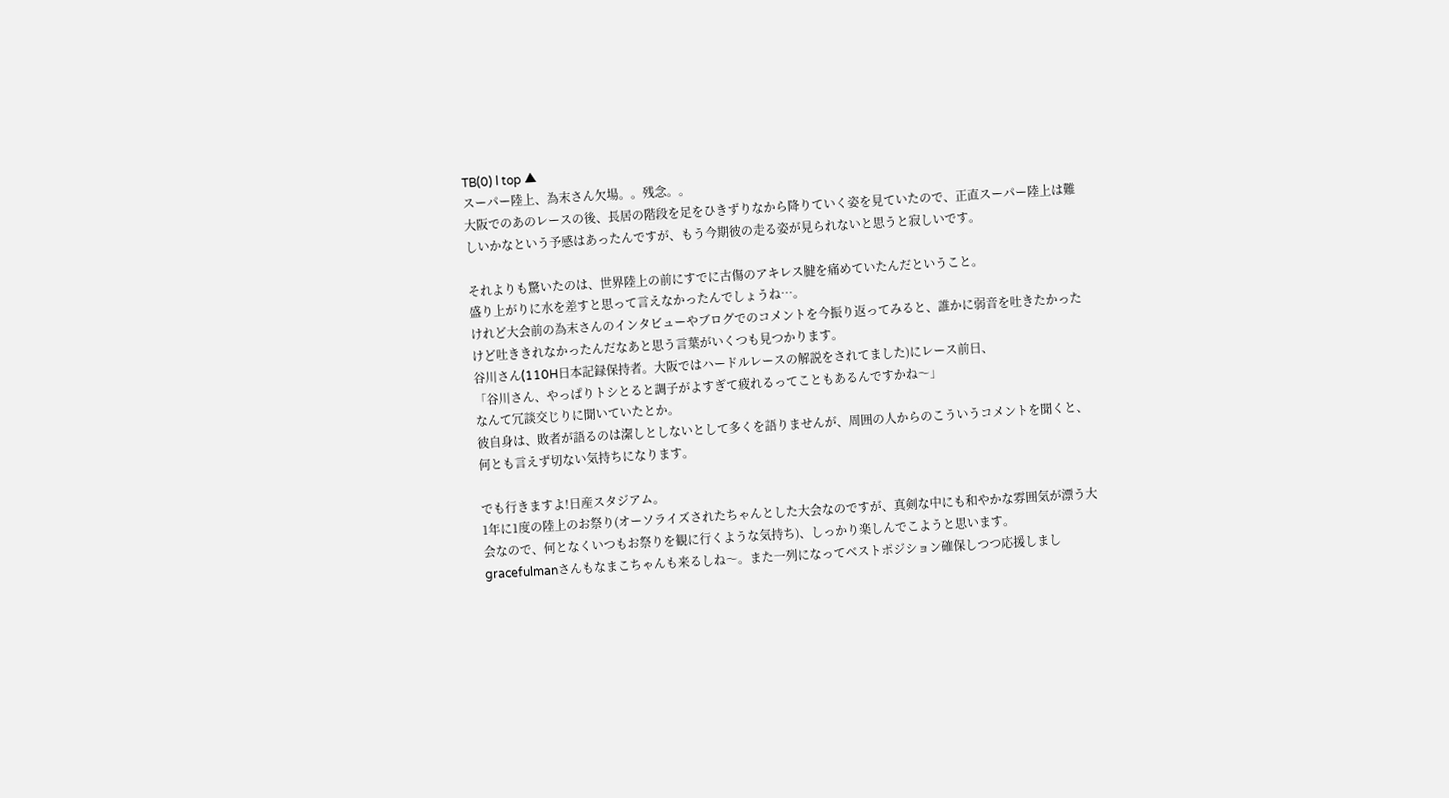TB(0) l top ▲
スーパー陸上、為末さん欠場。。残念。。
大阪でのあのレースの後、長居の階段を足をひきずりなから降りていく姿を見ていたので、正直スーパー陸上は難しいかなという予感はあったんですが、もう今期彼の走る姿が見られないと思うと寂しいです。

それよりも驚いたのは、世界陸上の前にすでに古傷のアキレス腱を痛めていたんだということ。
盛り上がりに水を差すと思って言えなかったんでしょうね…。
けれど大会前の為末さんのインタビューやブログでのコメントを今振り返ってみると、誰かに弱音を吐きたかったけど吐ききれなかったんだなあと思う言葉がいくつも見つかります。
谷川さん(110H日本記録保持者。大阪ではハードルレースの解説をされてました)にレース前日、
「谷川さん、やっぱりトシとると調子がよすぎて疲れるってこともあるんですかね〜」
なんて冗談交じりに聞いていたとか。
彼自身は、敗者が語るのは潔しとしないとして多くを語りませんが、周囲の人からのこういうコメントを聞くと、何とも言えず切ない気持ちになります。

でも行きますよ!日産スタジアム。
1年に1度の陸上のお祭り(オーソライズされたちゃんとした大会なのですが、真剣な中にも和やかな雰囲気が漂う大会なので、何となくいつもお祭りを観に行くような気持ち)、しっかり楽しんでこようと思います。
gracefulmanさんもなまこちゃんも来るしね〜。また一列になってベストポジション確保しつつ応援しまし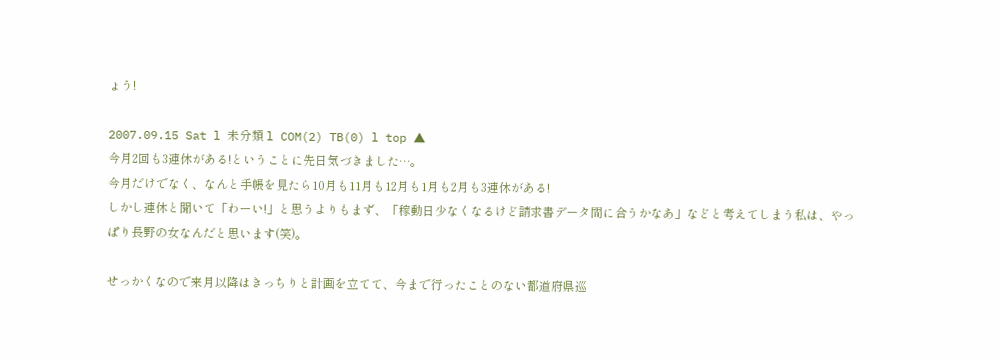ょう!

2007.09.15 Sat l 未分類 l COM(2) TB(0) l top ▲
今月2回も3連休がある!ということに先日気づきました…。
今月だけでなく、なんと手帳を見たら10月も11月も12月も1月も2月も3連休がある!
しかし連休と聞いて「わーい!」と思うよりもまず、「稼動日少なくなるけど請求書データ間に合うかなあ」などと考えてしまう私は、やっぱり長野の女なんだと思います(笑)。

せっかくなので来月以降はきっちりと計画を立てて、今まで行ったことのない都道府県巡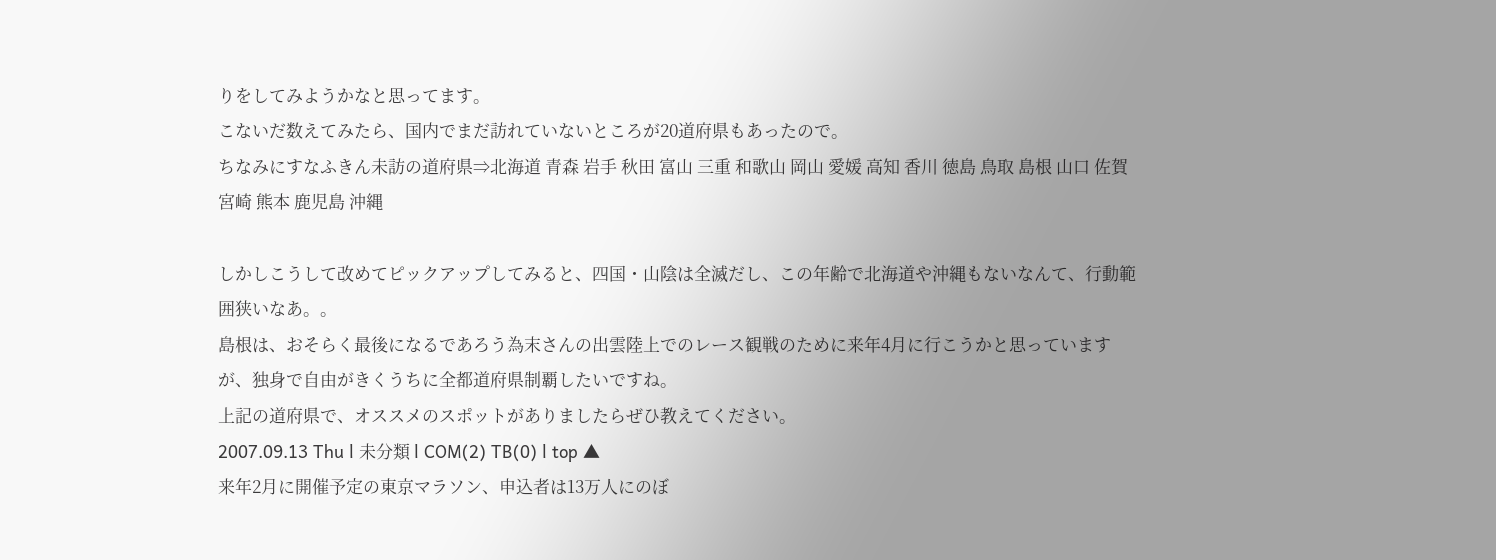りをしてみようかなと思ってます。
こないだ数えてみたら、国内でまだ訪れていないところが20道府県もあったので。
ちなみにすなふきん未訪の道府県⇒北海道 青森 岩手 秋田 富山 三重 和歌山 岡山 愛媛 高知 香川 徳島 鳥取 島根 山口 佐賀 宮崎 熊本 鹿児島 沖縄

しかしこうして改めてピックアップしてみると、四国・山陰は全滅だし、この年齢で北海道や沖縄もないなんて、行動範囲狭いなあ。。
島根は、おそらく最後になるであろう為末さんの出雲陸上でのレース観戦のために来年4月に行こうかと思っていますが、独身で自由がきくうちに全都道府県制覇したいですね。
上記の道府県で、オススメのスポットがありましたらぜひ教えてください。
2007.09.13 Thu l 未分類 l COM(2) TB(0) l top ▲
来年2月に開催予定の東京マラソン、申込者は13万人にのぼ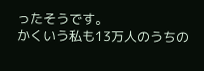ったそうです。
かくいう私も13万人のうちの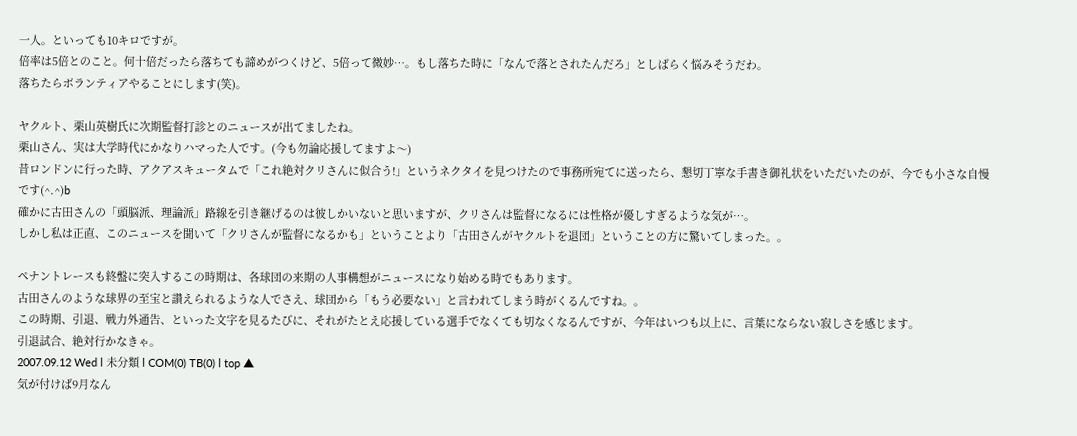一人。といっても10キロですが。
倍率は5倍とのこと。何十倍だったら落ちても諦めがつくけど、5倍って微妙…。もし落ちた時に「なんで落とされたんだろ」としばらく悩みそうだわ。
落ちたらボランティアやることにします(笑)。

ヤクルト、栗山英樹氏に次期監督打診とのニュースが出てましたね。
栗山さん、実は大学時代にかなりハマった人です。(今も勿論応援してますよ〜)
昔ロンドンに行った時、アクアスキュータムで「これ絶対クリさんに似合う!」というネクタイを見つけたので事務所宛てに送ったら、懇切丁寧な手書き御礼状をいただいたのが、今でも小さな自慢です(^.^)b
確かに古田さんの「頭脳派、理論派」路線を引き継げるのは彼しかいないと思いますが、クリさんは監督になるには性格が優しすぎるような気が…。
しかし私は正直、このニュースを聞いて「クリさんが監督になるかも」ということより「古田さんがヤクルトを退団」ということの方に驚いてしまった。。

ペナントレースも終盤に突入するこの時期は、各球団の来期の人事構想がニュースになり始める時でもあります。
古田さんのような球界の至宝と讃えられるような人でさえ、球団から「もう必要ない」と言われてしまう時がくるんですね。。
この時期、引退、戦力外通告、といった文字を見るたびに、それがたとえ応援している選手でなくても切なくなるんですが、今年はいつも以上に、言葉にならない寂しさを感じます。
引退試合、絶対行かなきゃ。
2007.09.12 Wed l 未分類 l COM(0) TB(0) l top ▲
気が付けば9月なん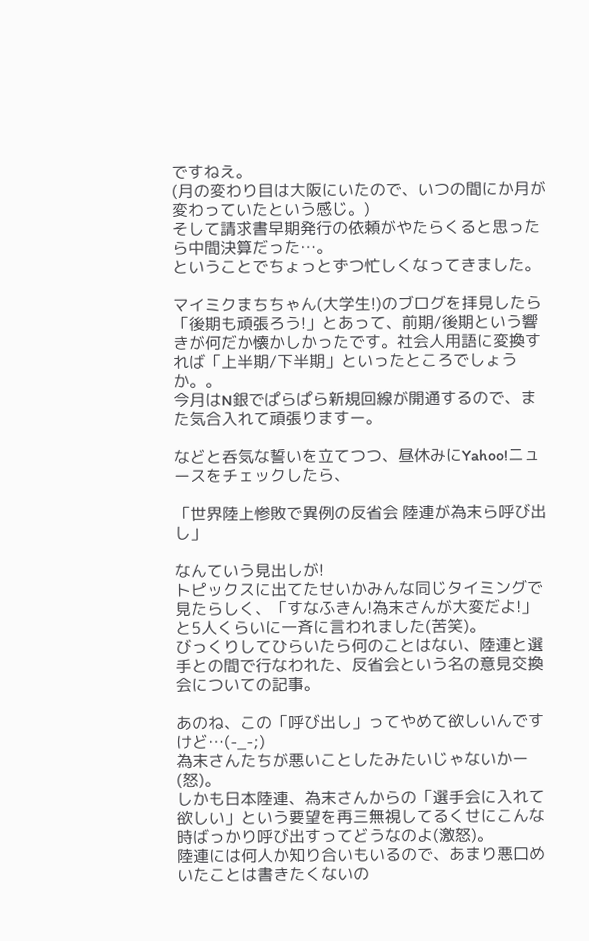ですねえ。
(月の変わり目は大阪にいたので、いつの間にか月が変わっていたという感じ。)
そして請求書早期発行の依頼がやたらくると思ったら中間決算だった…。
ということでちょっとずつ忙しくなってきました。

マイミクまちちゃん(大学生!)のブログを拝見したら「後期も頑張ろう!」とあって、前期/後期という響きが何だか懐かしかったです。社会人用語に変換すれば「上半期/下半期」といったところでしょうか。。
今月はN銀でぱらぱら新規回線が開通するので、また気合入れて頑張りますー。

などと呑気な誓いを立てつつ、昼休みにYahoo!ニュースをチェックしたら、

「世界陸上惨敗で異例の反省会 陸連が為末ら呼び出し」

なんていう見出しが!
トピックスに出てたせいかみんな同じタイミングで見たらしく、「すなふきん!為末さんが大変だよ!」と5人くらいに一斉に言われました(苦笑)。
びっくりしてひらいたら何のことはない、陸連と選手との間で行なわれた、反省会という名の意見交換会についての記事。

あのね、この「呼び出し」ってやめて欲しいんですけど…(-_-;)
為末さんたちが悪いことしたみたいじゃないかー(怒)。
しかも日本陸連、為末さんからの「選手会に入れて欲しい」という要望を再三無視してるくせにこんな時ばっかり呼び出すってどうなのよ(激怒)。
陸連には何人か知り合いもいるので、あまり悪口めいたことは書きたくないの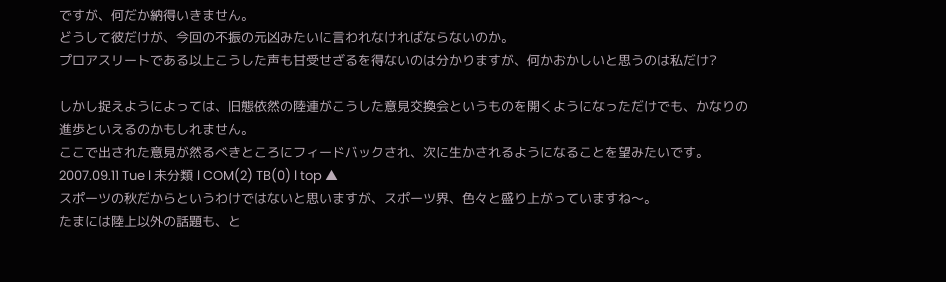ですが、何だか納得いきません。
どうして彼だけが、今回の不振の元凶みたいに言われなければならないのか。
プロアスリートである以上こうした声も甘受せざるを得ないのは分かりますが、何かおかしいと思うのは私だけ?

しかし捉えようによっては、旧態依然の陸連がこうした意見交換会というものを開くようになっただけでも、かなりの進歩といえるのかもしれません。
ここで出された意見が然るべきところにフィードバックされ、次に生かされるようになることを望みたいです。
2007.09.11 Tue l 未分類 l COM(2) TB(0) l top ▲
スポーツの秋だからというわけではないと思いますが、スポーツ界、色々と盛り上がっていますね〜。
たまには陸上以外の話題も、と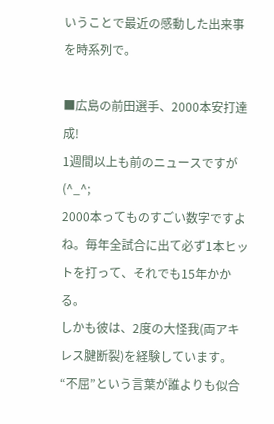いうことで最近の感動した出来事を時系列で。

■広島の前田選手、2000本安打達成!
1週間以上も前のニュースですが(^_^;
2000本ってものすごい数字ですよね。毎年全試合に出て必ず1本ヒットを打って、それでも15年かかる。
しかも彼は、2度の大怪我(両アキレス腱断裂)を経験しています。
“不屈”という言葉が誰よりも似合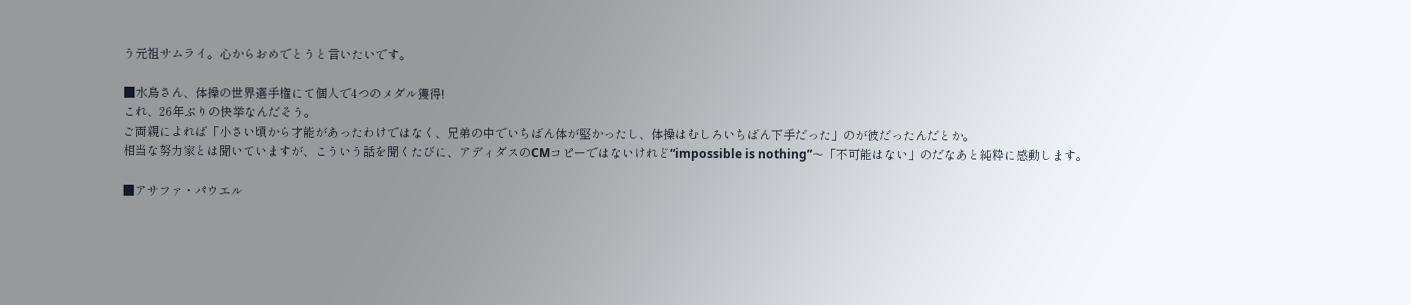う元祖サムライ。心からおめでとうと言いたいです。

■水鳥さん、体操の世界選手権にて個人で4つのメダル獲得!
これ、26年ぶりの快挙なんだそう。
ご両親によれば「小さい頃から才能があったわけではなく、兄弟の中でいちばん体が堅かったし、体操はむしろいちばん下手だった」のが彼だったんだとか。
相当な努力家とは聞いていますが、こういう話を聞くたびに、アディダスのCMコピーではないけれど“impossible is nothing”〜「不可能はない」のだなあと純粋に感動します。

■アサファ・パウエル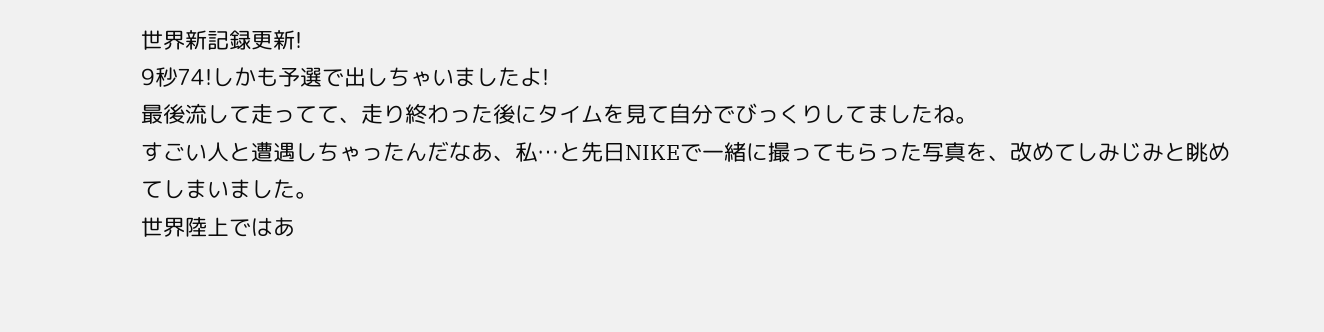世界新記録更新!
9秒74!しかも予選で出しちゃいましたよ!
最後流して走ってて、走り終わった後にタイムを見て自分でびっくりしてましたね。
すごい人と遭遇しちゃったんだなあ、私…と先日NIKEで一緒に撮ってもらった写真を、改めてしみじみと眺めてしまいました。
世界陸上ではあ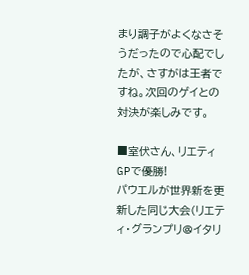まり調子がよくなさそうだったので心配でしたが、さすがは王者ですね。次回のゲイとの対決が楽しみです。

■室伏さん、リエティGPで優勝!
パウエルが世界新を更新した同じ大会(リエティ・グランプリ@イタリ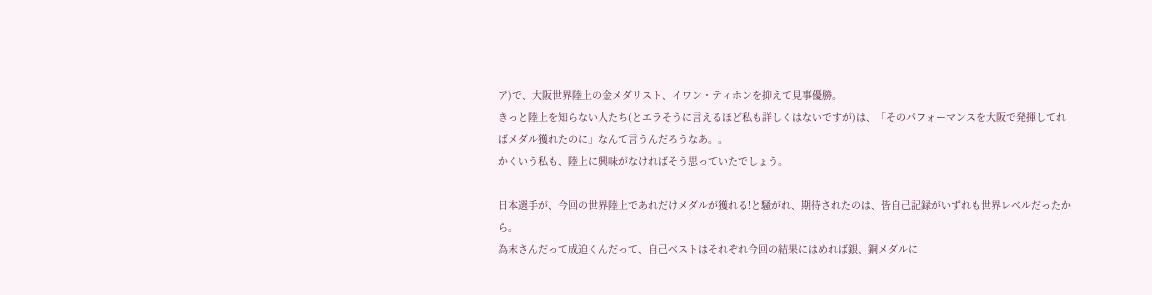ア)で、大阪世界陸上の金メダリスト、イワン・ティホンを抑えて見事優勝。
きっと陸上を知らない人たち(とエラそうに言えるほど私も詳しくはないですが)は、「そのパフォーマンスを大阪で発揮してればメダル獲れたのに」なんて言うんだろうなあ。。
かくいう私も、陸上に興味がなければそう思っていたでしょう。

日本選手が、今回の世界陸上であれだけメダルが獲れる!と騒がれ、期待されたのは、皆自己記録がいずれも世界レベルだったから。
為末さんだって成迫くんだって、自己ベストはそれぞれ今回の結果にはめれば銀、銅メダルに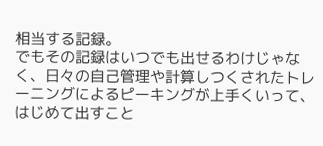相当する記録。
でもその記録はいつでも出せるわけじゃなく、日々の自己管理や計算しつくされたトレーニングによるピーキングが上手くいって、はじめて出すこと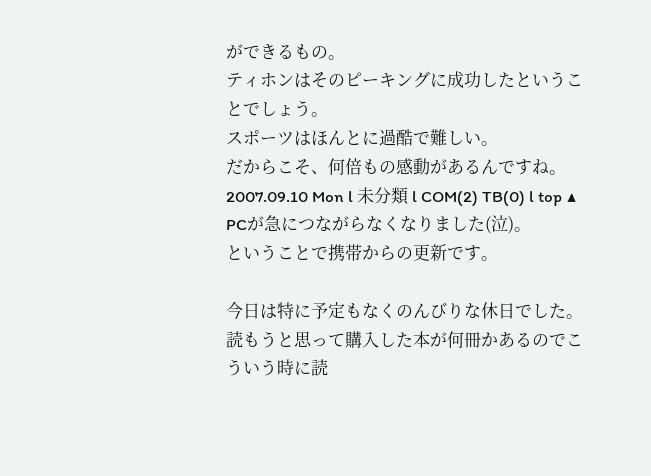ができるもの。
ティホンはそのピーキングに成功したということでしょう。
スポーツはほんとに過酷で難しい。
だからこそ、何倍もの感動があるんですね。
2007.09.10 Mon l 未分類 l COM(2) TB(0) l top ▲
PCが急につながらなくなりました(泣)。
ということで携帯からの更新です。

今日は特に予定もなくのんびりな休日でした。
読もうと思って購入した本が何冊かあるのでこういう時に読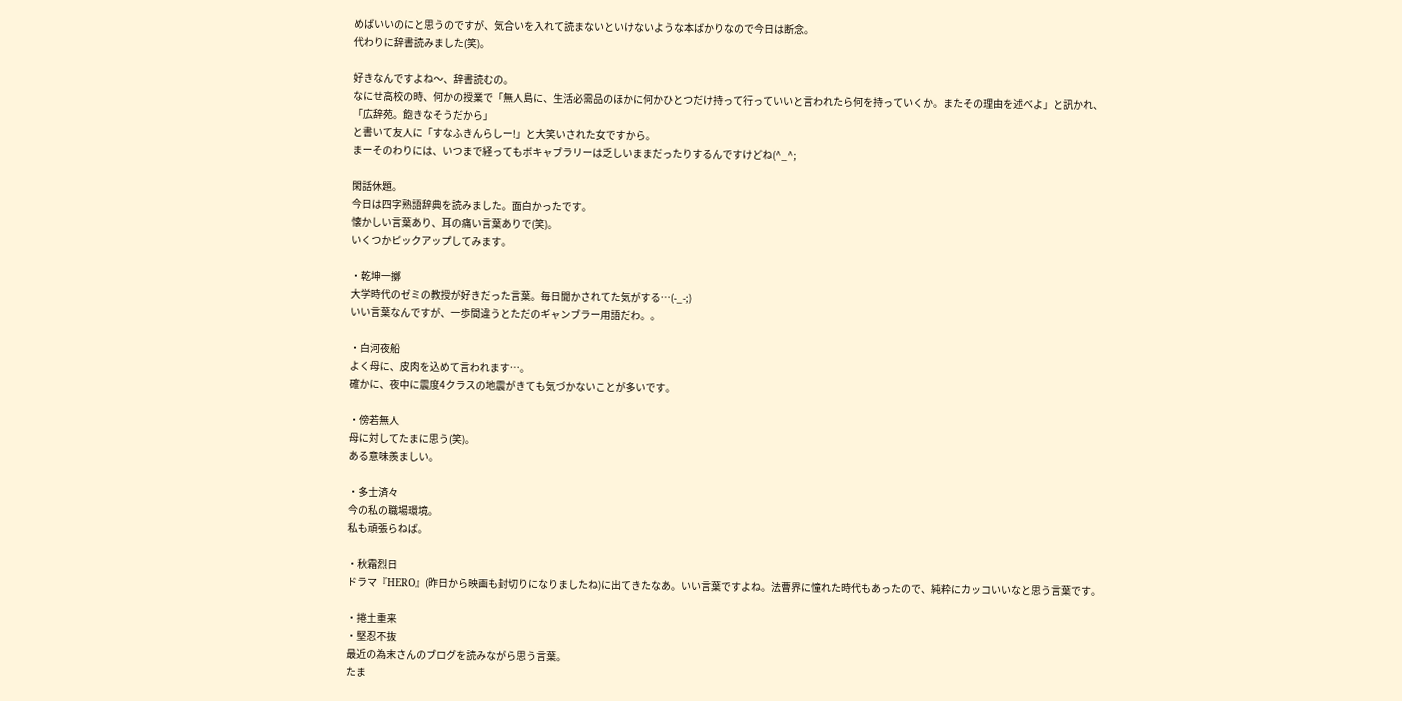めばいいのにと思うのですが、気合いを入れて読まないといけないような本ばかりなので今日は断念。
代わりに辞書読みました(笑)。

好きなんですよね〜、辞書読むの。
なにせ高校の時、何かの授業で「無人島に、生活必需品のほかに何かひとつだけ持って行っていいと言われたら何を持っていくか。またその理由を述べよ」と訊かれ、
「広辞苑。飽きなそうだから」
と書いて友人に「すなふきんらしー!」と大笑いされた女ですから。
まーそのわりには、いつまで経ってもボキャブラリーは乏しいままだったりするんですけどね(^_^;

閑話休題。
今日は四字熟語辞典を読みました。面白かったです。
懐かしい言葉あり、耳の痛い言葉ありで(笑)。
いくつかピックアップしてみます。

・乾坤一擲
大学時代のゼミの教授が好きだった言葉。毎日聞かされてた気がする…(-_-;)
いい言葉なんですが、一歩間違うとただのギャンブラー用語だわ。。

・白河夜船
よく母に、皮肉を込めて言われます…。
確かに、夜中に震度4クラスの地震がきても気づかないことが多いです。

・傍若無人
母に対してたまに思う(笑)。
ある意味羨ましい。

・多士済々
今の私の職場環境。
私も頑張らねば。

・秋霜烈日
ドラマ『HERO』(昨日から映画も封切りになりましたね)に出てきたなあ。いい言葉ですよね。法曹界に憧れた時代もあったので、純粋にカッコいいなと思う言葉です。

・捲土重来
・堅忍不抜
最近の為末さんのブログを読みながら思う言葉。
たま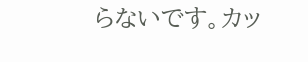らないです。カッ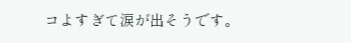コよすぎて涙が出そうです。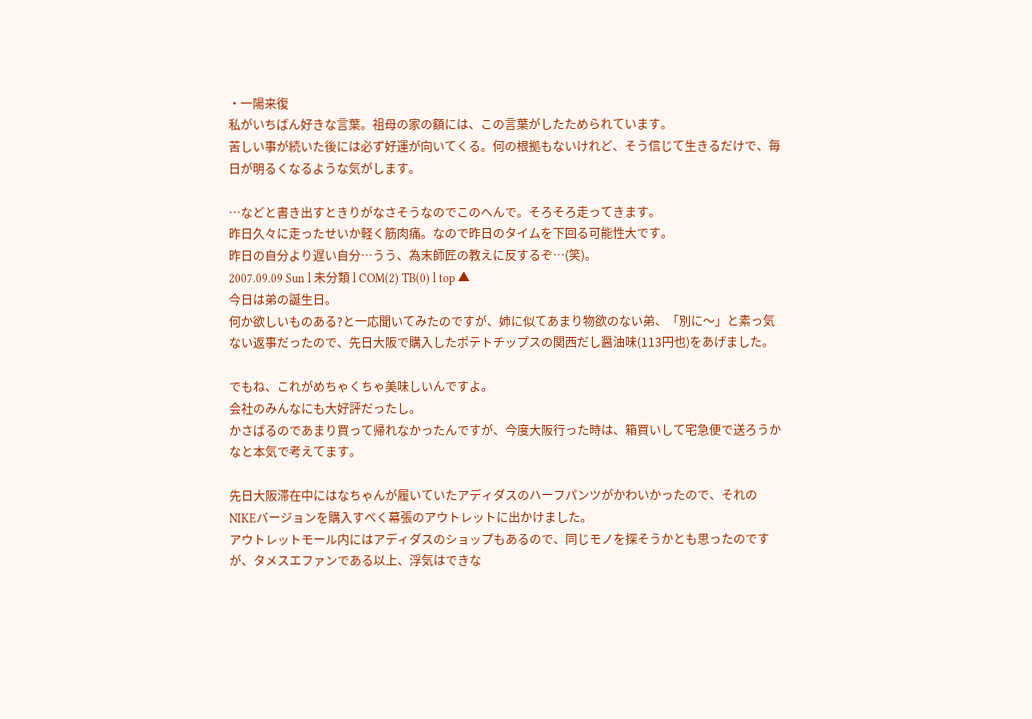・一陽来復
私がいちばん好きな言葉。祖母の家の額には、この言葉がしたためられています。
苦しい事が続いた後には必ず好運が向いてくる。何の根拠もないけれど、そう信じて生きるだけで、毎日が明るくなるような気がします。

…などと書き出すときりがなさそうなのでこのへんで。そろそろ走ってきます。
昨日久々に走ったせいか軽く筋肉痛。なので昨日のタイムを下回る可能性大です。
昨日の自分より遅い自分…うう、為末師匠の教えに反するぞ…(笑)。
2007.09.09 Sun l 未分類 l COM(2) TB(0) l top ▲
今日は弟の誕生日。
何か欲しいものある?と一応聞いてみたのですが、姉に似てあまり物欲のない弟、「別に〜」と素っ気ない返事だったので、先日大阪で購入したポテトチップスの関西だし醤油味(113円也)をあげました。

でもね、これがめちゃくちゃ美味しいんですよ。
会社のみんなにも大好評だったし。
かさばるのであまり買って帰れなかったんですが、今度大阪行った時は、箱買いして宅急便で送ろうかなと本気で考えてます。

先日大阪滞在中にはなちゃんが履いていたアディダスのハーフパンツがかわいかったので、それのNIKEバージョンを購入すべく幕張のアウトレットに出かけました。
アウトレットモール内にはアディダスのショップもあるので、同じモノを探そうかとも思ったのですが、タメスエファンである以上、浮気はできな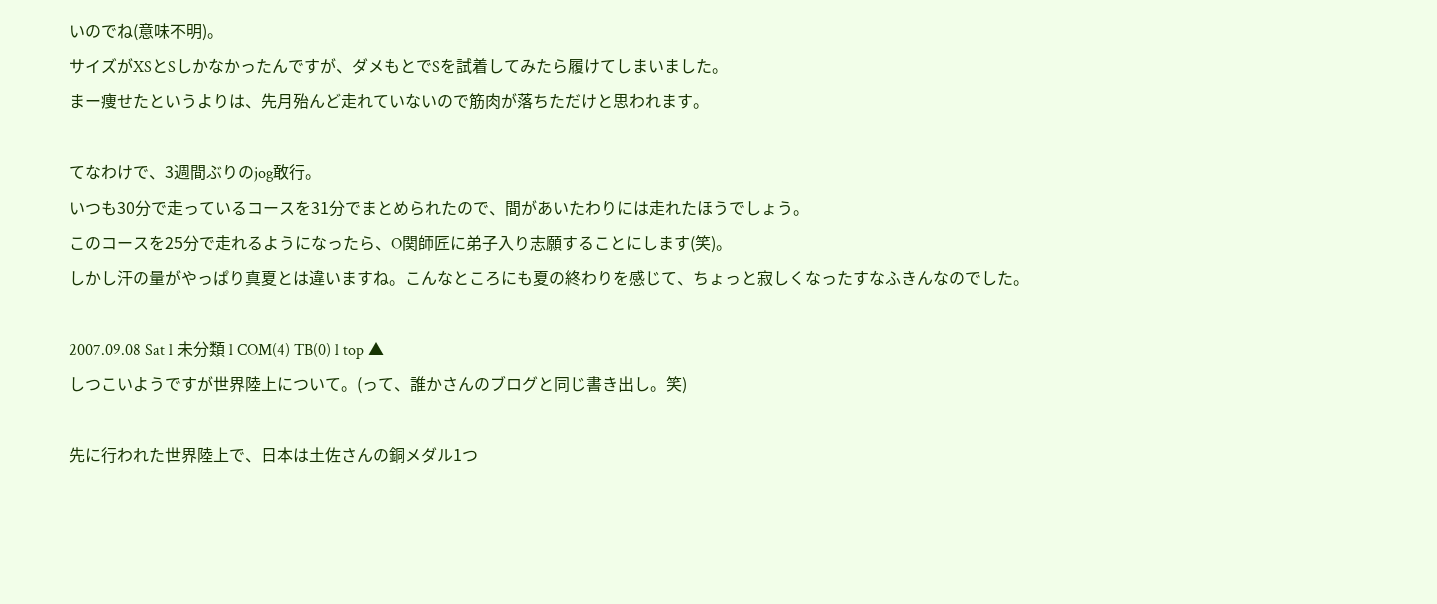いのでね(意味不明)。
サイズがXSとSしかなかったんですが、ダメもとでSを試着してみたら履けてしまいました。
まー痩せたというよりは、先月殆んど走れていないので筋肉が落ちただけと思われます。

てなわけで、3週間ぶりのjog敢行。
いつも30分で走っているコースを31分でまとめられたので、間があいたわりには走れたほうでしょう。
このコースを25分で走れるようになったら、O関師匠に弟子入り志願することにします(笑)。
しかし汗の量がやっぱり真夏とは違いますね。こんなところにも夏の終わりを感じて、ちょっと寂しくなったすなふきんなのでした。

2007.09.08 Sat l 未分類 l COM(4) TB(0) l top ▲
しつこいようですが世界陸上について。(って、誰かさんのブログと同じ書き出し。笑)

先に行われた世界陸上で、日本は土佐さんの銅メダル1つ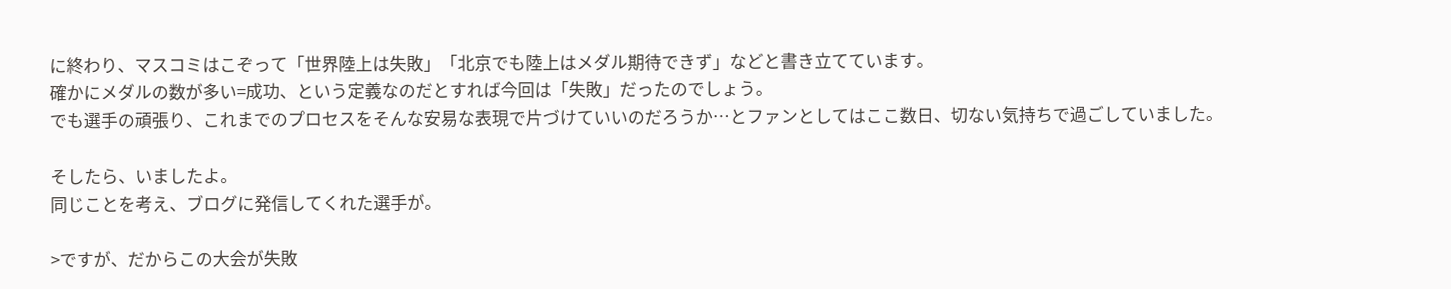に終わり、マスコミはこぞって「世界陸上は失敗」「北京でも陸上はメダル期待できず」などと書き立てています。
確かにメダルの数が多い=成功、という定義なのだとすれば今回は「失敗」だったのでしょう。
でも選手の頑張り、これまでのプロセスをそんな安易な表現で片づけていいのだろうか…とファンとしてはここ数日、切ない気持ちで過ごしていました。

そしたら、いましたよ。
同じことを考え、ブログに発信してくれた選手が。

>ですが、だからこの大会が失敗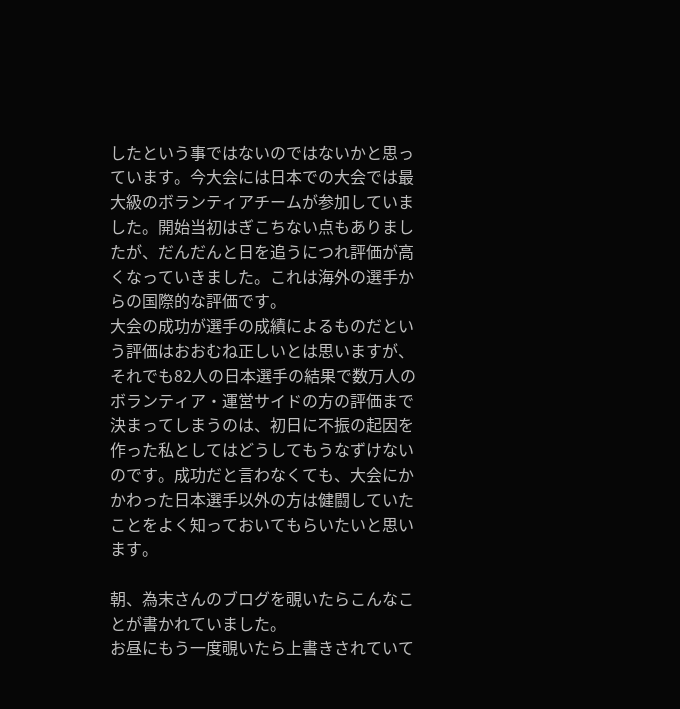したという事ではないのではないかと思っています。今大会には日本での大会では最大級のボランティアチームが参加していました。開始当初はぎこちない点もありましたが、だんだんと日を追うにつれ評価が高くなっていきました。これは海外の選手からの国際的な評価です。
大会の成功が選手の成績によるものだという評価はおおむね正しいとは思いますが、それでも82人の日本選手の結果で数万人のボランティア・運営サイドの方の評価まで決まってしまうのは、初日に不振の起因を作った私としてはどうしてもうなずけないのです。成功だと言わなくても、大会にかかわった日本選手以外の方は健闘していたことをよく知っておいてもらいたいと思います。

朝、為末さんのブログを覗いたらこんなことが書かれていました。
お昼にもう一度覗いたら上書きされていて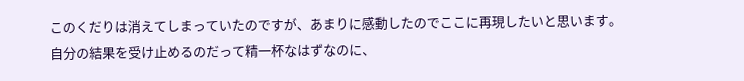このくだりは消えてしまっていたのですが、あまりに感動したのでここに再現したいと思います。
自分の結果を受け止めるのだって精一杯なはずなのに、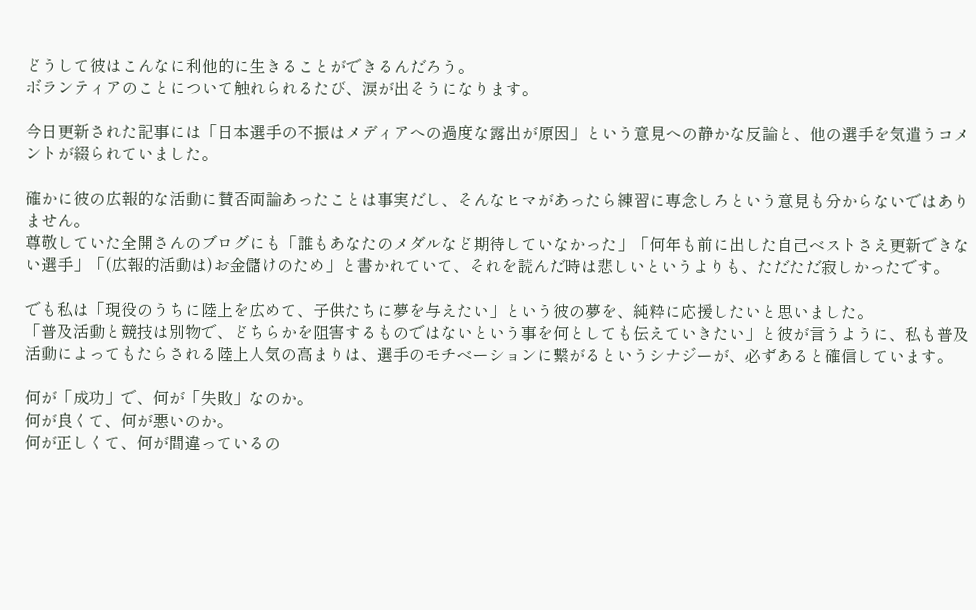どうして彼はこんなに利他的に生きることができるんだろう。
ボランティアのことについて触れられるたび、涙が出そうになります。

今日更新された記事には「日本選手の不振はメディアへの過度な露出が原因」という意見への静かな反論と、他の選手を気遣うコメントが綴られていました。

確かに彼の広報的な活動に賛否両論あったことは事実だし、そんなヒマがあったら練習に専念しろという意見も分からないではありません。
尊敬していた全開さんのブログにも「誰もあなたのメダルなど期待していなかった」「何年も前に出した自己ベストさえ更新できない選手」「(広報的活動は)お金儲けのため」と書かれていて、それを読んだ時は悲しいというよりも、ただただ寂しかったです。

でも私は「現役のうちに陸上を広めて、子供たちに夢を与えたい」という彼の夢を、純粋に応援したいと思いました。
「普及活動と競技は別物で、どちらかを阻害するものではないという事を何としても伝えていきたい」と彼が言うように、私も普及活動によってもたらされる陸上人気の高まりは、選手のモチベーションに繋がるというシナジーが、必ずあると確信しています。

何が「成功」で、何が「失敗」なのか。
何が良くて、何が悪いのか。
何が正しくて、何が間違っているの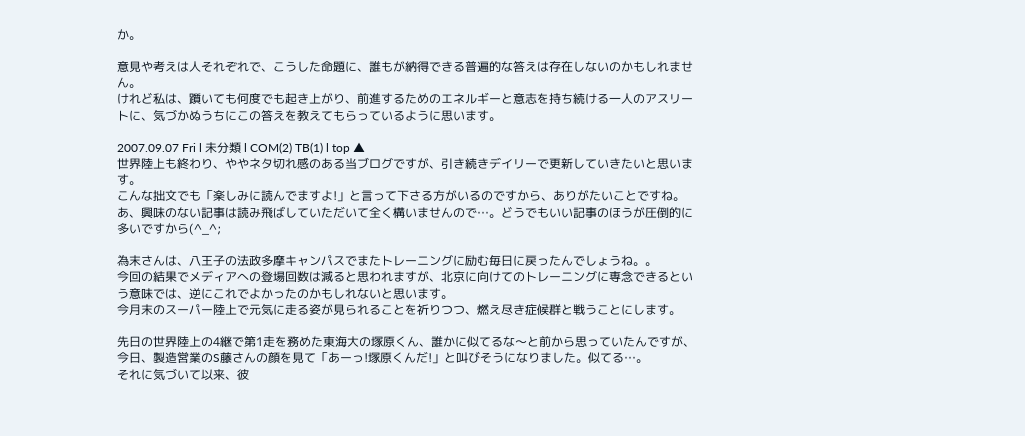か。

意見や考えは人それぞれで、こうした命題に、誰もが納得できる普遍的な答えは存在しないのかもしれません。
けれど私は、躓いても何度でも起き上がり、前進するためのエネルギーと意志を持ち続ける一人のアスリートに、気づかぬうちにこの答えを教えてもらっているように思います。

2007.09.07 Fri l 未分類 l COM(2) TB(1) l top ▲
世界陸上も終わり、ややネタ切れ感のある当ブログですが、引き続きデイリーで更新していきたいと思います。
こんな拙文でも「楽しみに読んでますよ!」と言って下さる方がいるのですから、ありがたいことですね。
あ、興味のない記事は読み飛ばしていただいて全く構いませんので…。どうでもいい記事のほうが圧倒的に多いですから(^_^;

為末さんは、八王子の法政多摩キャンパスでまたトレーニングに励む毎日に戻ったんでしょうね。。
今回の結果でメディアへの登場回数は減ると思われますが、北京に向けてのトレーニングに専念できるという意味では、逆にこれでよかったのかもしれないと思います。
今月末のスーパー陸上で元気に走る姿が見られることを祈りつつ、燃え尽き症候群と戦うことにします。

先日の世界陸上の4継で第1走を務めた東海大の塚原くん、誰かに似てるな〜と前から思っていたんですが、今日、製造営業のS藤さんの顔を見て「あーっ!塚原くんだ!」と叫びそうになりました。似てる…。
それに気づいて以来、彼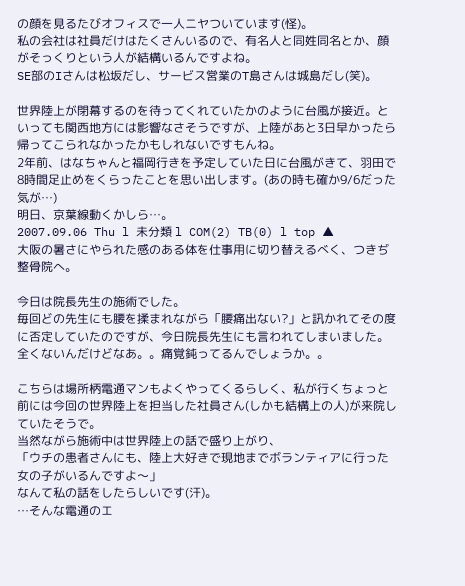の顔を見るたびオフィスで一人ニヤついています(怪)。
私の会社は社員だけはたくさんいるので、有名人と同姓同名とか、顔がそっくりという人が結構いるんですよね。
SE部のIさんは松坂だし、サービス営業のT島さんは城島だし(笑)。

世界陸上が閉幕するのを待ってくれていたかのように台風が接近。といっても関西地方には影響なさそうですが、上陸があと3日早かったら帰ってこられなかったかもしれないですもんね。
2年前、はなちゃんと福岡行きを予定していた日に台風がきて、羽田で8時間足止めをくらったことを思い出します。(あの時も確か9/6だった気が…)
明日、京葉線動くかしら…。
2007.09.06 Thu l 未分類 l COM(2) TB(0) l top ▲
大阪の暑さにやられた感のある体を仕事用に切り替えるべく、つきぢ整骨院へ。

今日は院長先生の施術でした。
毎回どの先生にも腰を揉まれながら「腰痛出ない?」と訊かれてその度に否定していたのですが、今日院長先生にも言われてしまいました。
全くないんだけどなあ。。痛覚鈍ってるんでしょうか。。

こちらは場所柄電通マンもよくやってくるらしく、私が行くちょっと前には今回の世界陸上を担当した社員さん(しかも結構上の人)が来院していたそうで。
当然ながら施術中は世界陸上の話で盛り上がり、
「ウチの患者さんにも、陸上大好きで現地までボランティアに行った女の子がいるんですよ〜」
なんて私の話をしたらしいです(汗)。
…そんな電通のエ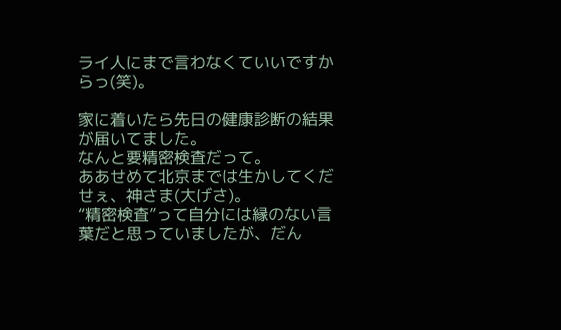ライ人にまで言わなくていいですからっ(笑)。

家に着いたら先日の健康診断の結果が届いてました。
なんと要精密検査だって。
ああせめて北京までは生かしてくだせぇ、神さま(大げさ)。
“精密検査”って自分には縁のない言葉だと思っていましたが、だん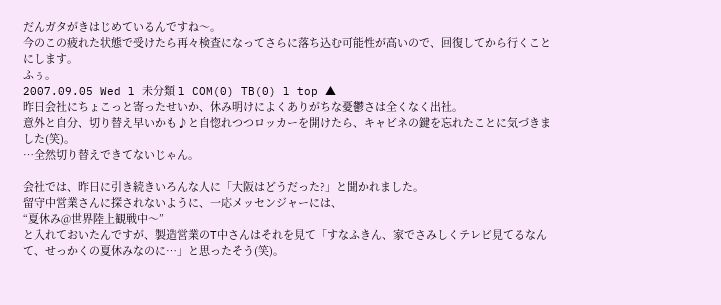だんガタがきはじめているんですね〜。
今のこの疲れた状態で受けたら再々検査になってさらに落ち込む可能性が高いので、回復してから行くことにします。
ふぅ。
2007.09.05 Wed l 未分類 l COM(0) TB(0) l top ▲
昨日会社にちょこっと寄ったせいか、休み明けによくありがちな憂鬱さは全くなく出社。
意外と自分、切り替え早いかも♪と自惚れつつロッカーを開けたら、キャビネの鍵を忘れたことに気づきました(笑)。
…全然切り替えできてないじゃん。

会社では、昨日に引き続きいろんな人に「大阪はどうだった?」と聞かれました。
留守中営業さんに探されないように、一応メッセンジャーには、
“夏休み@世界陸上観戦中〜”
と入れておいたんですが、製造営業のT中さんはそれを見て「すなふきん、家でさみしくテレビ見てるなんて、せっかくの夏休みなのに…」と思ったそう(笑)。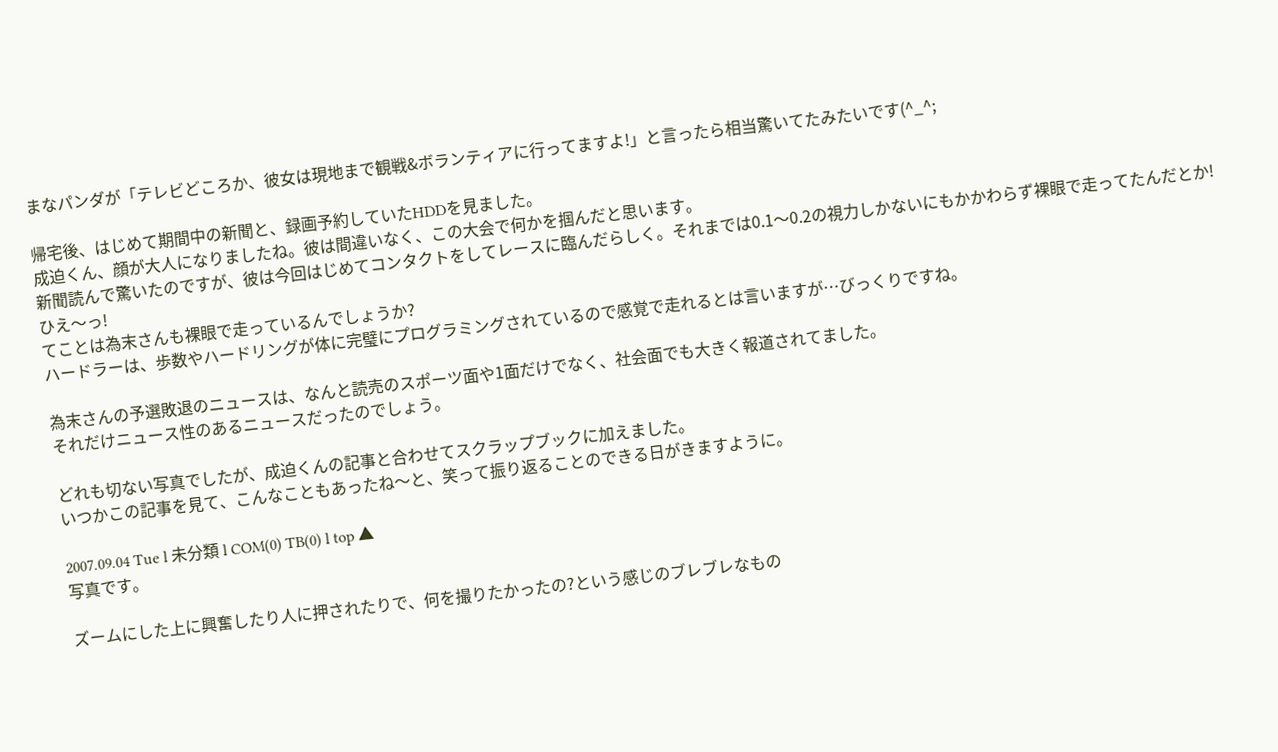まなパンダが「テレビどころか、彼女は現地まで観戦&ボランティアに行ってますよ!」と言ったら相当驚いてたみたいです(^_^;

帰宅後、はじめて期間中の新聞と、録画予約していたHDDを見ました。
成迫くん、顔が大人になりましたね。彼は間違いなく、この大会で何かを掴んだと思います。
新聞読んで驚いたのですが、彼は今回はじめてコンタクトをしてレースに臨んだらしく。それまでは0.1〜0.2の視力しかないにもかかわらず裸眼で走ってたんだとか!
ひえ〜っ!
てことは為末さんも裸眼で走っているんでしょうか?
ハードラーは、歩数やハードリングが体に完璧にプログラミングされているので感覚で走れるとは言いますが…びっくりですね。

為末さんの予選敗退のニュースは、なんと読売のスポーツ面や1面だけでなく、社会面でも大きく報道されてました。
それだけニュース性のあるニュースだったのでしょう。

どれも切ない写真でしたが、成迫くんの記事と合わせてスクラップブックに加えました。
いつかこの記事を見て、こんなこともあったね〜と、笑って振り返ることのできる日がきますように。

2007.09.04 Tue l 未分類 l COM(0) TB(0) l top ▲
写真です。

ズームにした上に興奮したり人に押されたりで、何を撮りたかったの?という感じのブレブレなもの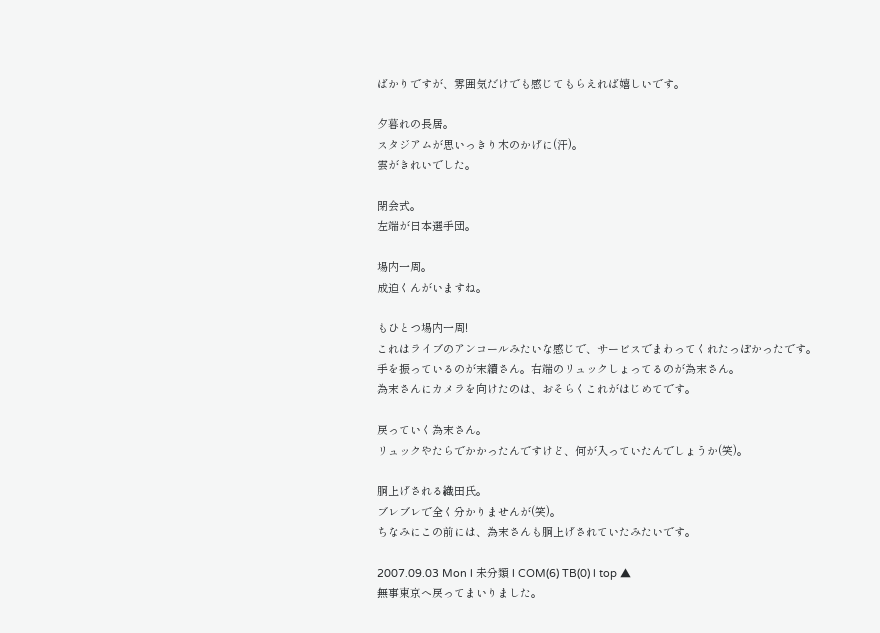ばかりですが、雰囲気だけでも感じてもらえれば嬉しいです。

夕暮れの長居。
スタジアムが思いっきり木のかげに(汗)。
雲がきれいでした。

閉会式。
左端が日本選手団。

場内一周。
成迫くんがいますね。

もひとつ場内一周!
これはライブのアンコールみたいな感じで、サービスでまわってくれたっぽかったです。
手を振っているのが末續さん。右端のリュックしょってるのが為末さん。
為末さんにカメラを向けたのは、おそらくこれがはじめてです。

戻っていく為末さん。
リュックやたらでかかったんですけど、何が入っていたんでしょうか(笑)。

胴上げされる織田氏。
ブレブレで全く分かりませんが(笑)。
ちなみにこの前には、為末さんも胴上げされていたみたいです。

2007.09.03 Mon l 未分類 l COM(6) TB(0) l top ▲
無事東京へ戻ってまいりました。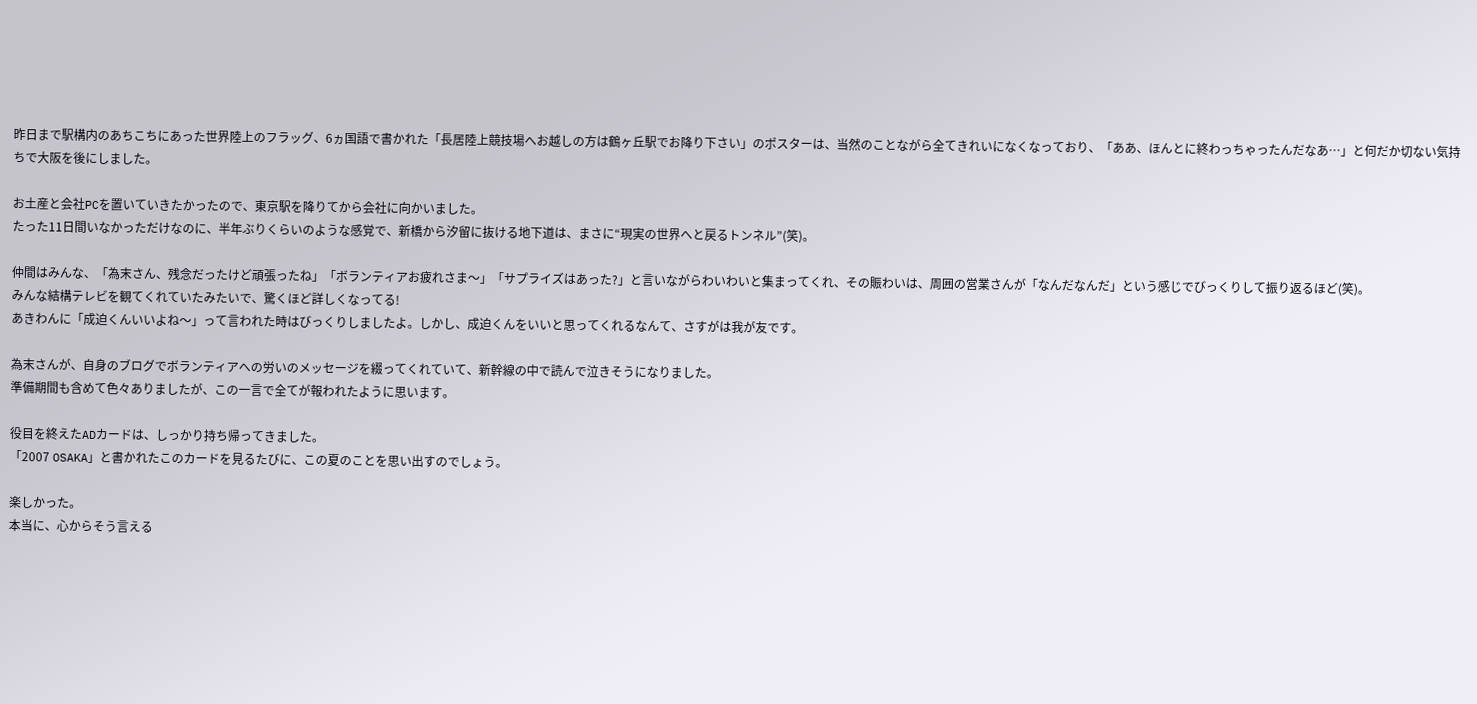昨日まで駅構内のあちこちにあった世界陸上のフラッグ、6ヵ国語で書かれた「長居陸上競技場へお越しの方は鶴ヶ丘駅でお降り下さい」のポスターは、当然のことながら全てきれいになくなっており、「ああ、ほんとに終わっちゃったんだなあ…」と何だか切ない気持ちで大阪を後にしました。

お土産と会社PCを置いていきたかったので、東京駅を降りてから会社に向かいました。
たった11日間いなかっただけなのに、半年ぶりくらいのような感覚で、新橋から汐留に抜ける地下道は、まさに“現実の世界へと戻るトンネル”(笑)。

仲間はみんな、「為末さん、残念だったけど頑張ったね」「ボランティアお疲れさま〜」「サプライズはあった?」と言いながらわいわいと集まってくれ、その賑わいは、周囲の営業さんが「なんだなんだ」という感じでびっくりして振り返るほど(笑)。
みんな結構テレビを観てくれていたみたいで、驚くほど詳しくなってる!
あきわんに「成迫くんいいよね〜」って言われた時はびっくりしましたよ。しかし、成迫くんをいいと思ってくれるなんて、さすがは我が友です。

為末さんが、自身のブログでボランティアへの労いのメッセージを綴ってくれていて、新幹線の中で読んで泣きそうになりました。
準備期間も含めて色々ありましたが、この一言で全てが報われたように思います。

役目を終えたADカードは、しっかり持ち帰ってきました。
「2007 OSAKA」と書かれたこのカードを見るたびに、この夏のことを思い出すのでしょう。

楽しかった。
本当に、心からそう言える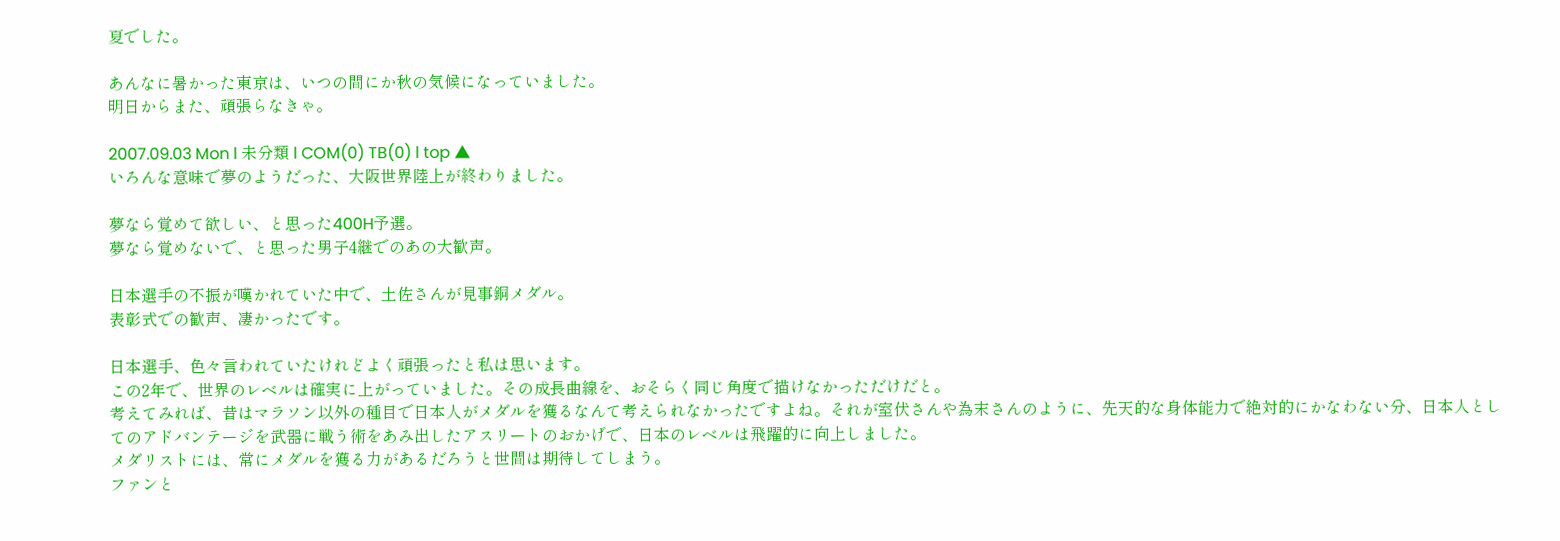夏でした。

あんなに暑かった東京は、いつの間にか秋の気候になっていました。
明日からまた、頑張らなきゃ。

2007.09.03 Mon l 未分類 l COM(0) TB(0) l top ▲
いろんな意味で夢のようだった、大阪世界陸上が終わりました。

夢なら覚めて欲しい、と思った400H予選。
夢なら覚めないで、と思った男子4継でのあの大歓声。

日本選手の不振が嘆かれていた中で、土佐さんが見事銅メダル。
表彰式での歓声、凄かったです。

日本選手、色々言われていたけれどよく頑張ったと私は思います。
この2年で、世界のレベルは確実に上がっていました。その成長曲線を、おそらく同じ角度で描けなかっただけだと。
考えてみれば、昔はマラソン以外の種目で日本人がメダルを獲るなんて考えられなかったですよね。それが室伏さんや為末さんのように、先天的な身体能力で絶対的にかなわない分、日本人としてのアドバンテージを武器に戦う術をあみ出したアスリートのおかげで、日本のレベルは飛躍的に向上しました。
メダリストには、常にメダルを獲る力があるだろうと世間は期待してしまう。
ファンと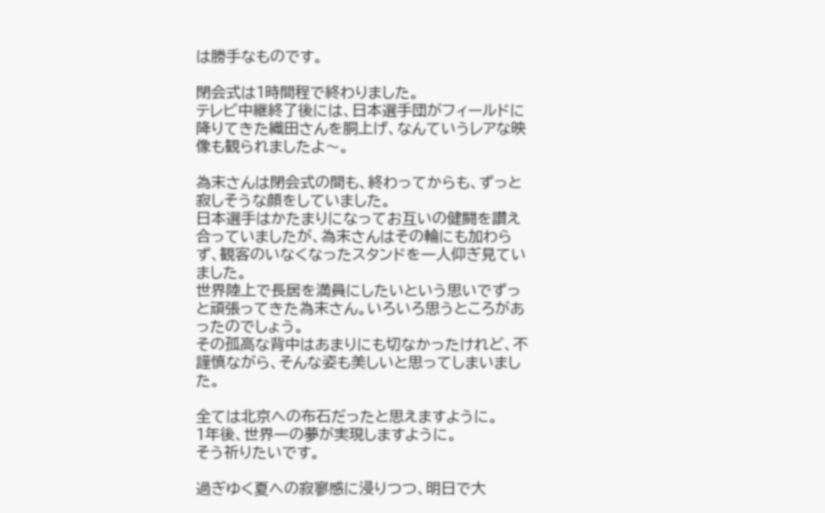は勝手なものです。

閉会式は1時間程で終わりました。
テレビ中継終了後には、日本選手団がフィールドに降りてきた織田さんを胴上げ、なんていうレアな映像も観られましたよ〜。

為末さんは閉会式の間も、終わってからも、ずっと寂しそうな顔をしていました。
日本選手はかたまりになってお互いの健闘を讃え合っていましたが、為末さんはその輪にも加わらず、観客のいなくなったスタンドを一人仰ぎ見ていました。
世界陸上で長居を満員にしたいという思いでずっと頑張ってきた為末さん。いろいろ思うところがあったのでしょう。
その孤高な背中はあまりにも切なかったけれど、不謹慎ながら、そんな姿も美しいと思ってしまいました。

全ては北京への布石だったと思えますように。
1年後、世界一の夢が実現しますように。
そう祈りたいです。

過ぎゆく夏への寂寥感に浸りつつ、明日で大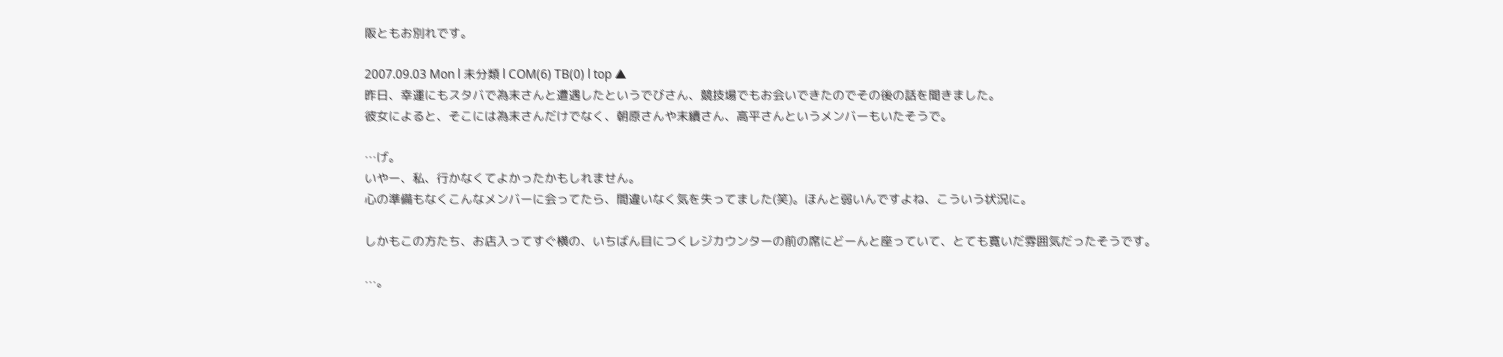阪ともお別れです。

2007.09.03 Mon l 未分類 l COM(6) TB(0) l top ▲
昨日、幸運にもスタバで為末さんと遭遇したというでびさん、競技場でもお会いできたのでその後の話を聞きました。
彼女によると、そこには為末さんだけでなく、朝原さんや末續さん、高平さんというメンバーもいたそうで。

…げ。
いやー、私、行かなくてよかったかもしれません。
心の準備もなくこんなメンバーに会ってたら、間違いなく気を失ってました(笑)。ほんと弱いんですよね、こういう状況に。

しかもこの方たち、お店入ってすぐ横の、いちばん目につくレジカウンターの前の席にどーんと座っていて、とても寛いだ雰囲気だったそうです。

…。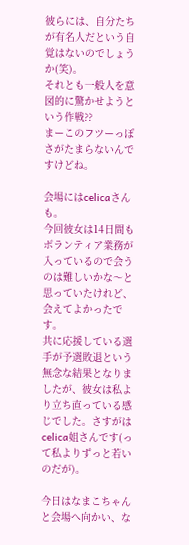彼らには、自分たちが有名人だという自覚はないのでしょうか(笑)。
それとも一般人を意図的に驚かせようという作戦??
まーこのフツーっぽさがたまらないんですけどね。

会場にはcelicaさんも。
今回彼女は14日間もボランティア業務が入っているので会うのは難しいかな〜と思っていたけれど、会えてよかったです。
共に応援している選手が予選敗退という無念な結果となりましたが、彼女は私より立ち直っている感じでした。さすがはcelica姐さんです(って私よりずっと若いのだが)。

今日はなまこちゃんと会場へ向かい、な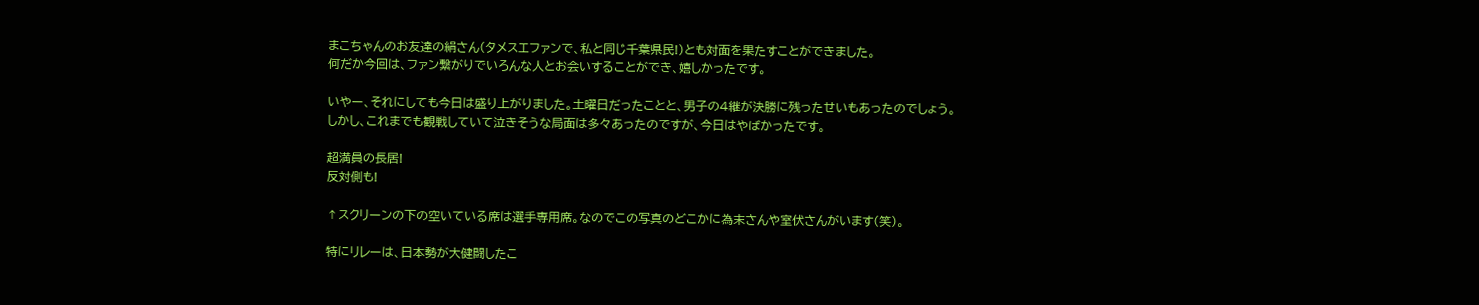まこちゃんのお友達の絹さん(タメスエファンで、私と同じ千葉県民!)とも対面を果たすことができました。
何だか今回は、ファン繋がりでいろんな人とお会いすることができ、嬉しかったです。

いやー、それにしても今日は盛り上がりました。土曜日だったことと、男子の4継が決勝に残ったせいもあったのでしょう。
しかし、これまでも観戦していて泣きそうな局面は多々あったのですが、今日はやばかったです。

超満員の長居!
反対側も!

↑スクリーンの下の空いている席は選手専用席。なのでこの写真のどこかに為末さんや室伏さんがいます(笑)。

特にリレーは、日本勢が大健闘したこ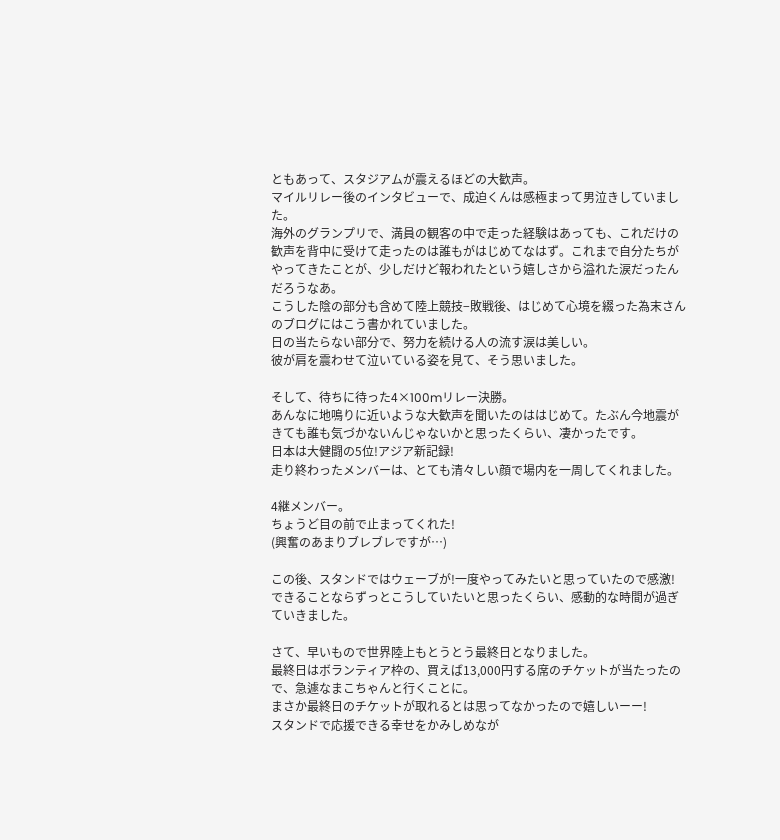ともあって、スタジアムが震えるほどの大歓声。
マイルリレー後のインタビューで、成迫くんは感極まって男泣きしていました。
海外のグランプリで、満員の観客の中で走った経験はあっても、これだけの歓声を背中に受けて走ったのは誰もがはじめてなはず。これまで自分たちがやってきたことが、少しだけど報われたという嬉しさから溢れた涙だったんだろうなあ。
こうした陰の部分も含めて陸上競技−敗戦後、はじめて心境を綴った為末さんのブログにはこう書かれていました。
日の当たらない部分で、努力を続ける人の流す涙は美しい。
彼が肩を震わせて泣いている姿を見て、そう思いました。

そして、待ちに待った4×100mリレー決勝。
あんなに地鳴りに近いような大歓声を聞いたのははじめて。たぶん今地震がきても誰も気づかないんじゃないかと思ったくらい、凄かったです。
日本は大健闘の5位!アジア新記録!
走り終わったメンバーは、とても清々しい顔で場内を一周してくれました。

4継メンバー。
ちょうど目の前で止まってくれた!
(興奮のあまりブレブレですが…)

この後、スタンドではウェーブが!一度やってみたいと思っていたので感激!
できることならずっとこうしていたいと思ったくらい、感動的な時間が過ぎていきました。

さて、早いもので世界陸上もとうとう最終日となりました。
最終日はボランティア枠の、買えば13,000円する席のチケットが当たったので、急遽なまこちゃんと行くことに。
まさか最終日のチケットが取れるとは思ってなかったので嬉しいーー!
スタンドで応援できる幸せをかみしめなが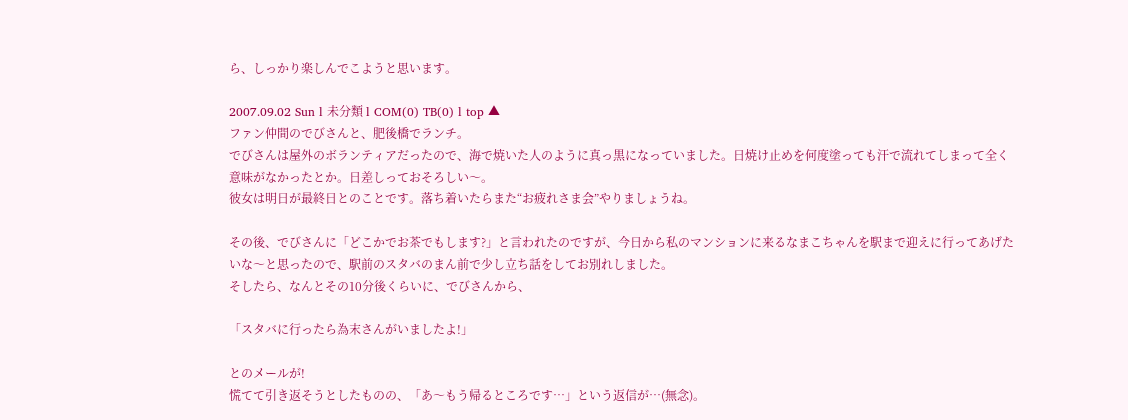ら、しっかり楽しんでこようと思います。

2007.09.02 Sun l 未分類 l COM(0) TB(0) l top ▲
ファン仲間のでびさんと、肥後橋でランチ。
でびさんは屋外のボランティアだったので、海で焼いた人のように真っ黒になっていました。日焼け止めを何度塗っても汗で流れてしまって全く意味がなかったとか。日差しっておそろしい〜。
彼女は明日が最終日とのことです。落ち着いたらまた“お疲れさま会”やりましょうね。

その後、でびさんに「どこかでお茶でもします?」と言われたのですが、今日から私のマンションに来るなまこちゃんを駅まで迎えに行ってあげたいな〜と思ったので、駅前のスタバのまん前で少し立ち話をしてお別れしました。
そしたら、なんとその10分後くらいに、でびさんから、

「スタバに行ったら為末さんがいましたよ!」

とのメールが!
慌てて引き返そうとしたものの、「あ〜もう帰るところです…」という返信が…(無念)。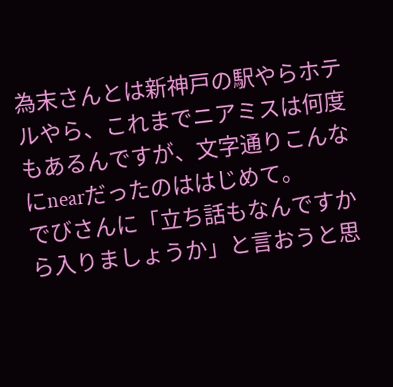為末さんとは新神戸の駅やらホテルやら、これまでニアミスは何度もあるんですが、文字通りこんなにnearだったのははじめて。
でびさんに「立ち話もなんですから入りましょうか」と言おうと思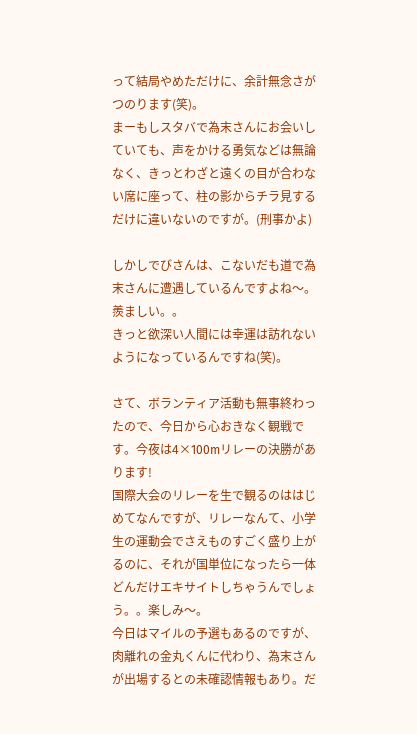って結局やめただけに、余計無念さがつのります(笑)。
まーもしスタバで為末さんにお会いしていても、声をかける勇気などは無論なく、きっとわざと遠くの目が合わない席に座って、柱の影からチラ見するだけに違いないのですが。(刑事かよ)

しかしでびさんは、こないだも道で為末さんに遭遇しているんですよね〜。羨ましい。。
きっと欲深い人間には幸運は訪れないようになっているんですね(笑)。

さて、ボランティア活動も無事終わったので、今日から心おきなく観戦です。今夜は4×100mリレーの決勝があります!
国際大会のリレーを生で観るのははじめてなんですが、リレーなんて、小学生の運動会でさえものすごく盛り上がるのに、それが国単位になったら一体どんだけエキサイトしちゃうんでしょう。。楽しみ〜。
今日はマイルの予選もあるのですが、肉離れの金丸くんに代わり、為末さんが出場するとの未確認情報もあり。だ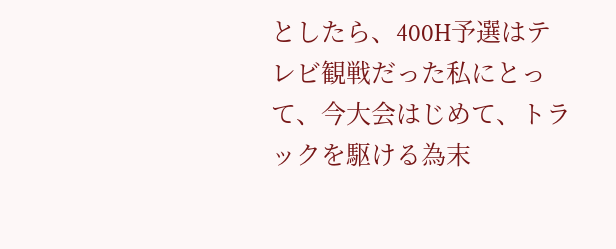としたら、400H予選はテレビ観戦だった私にとって、今大会はじめて、トラックを駆ける為末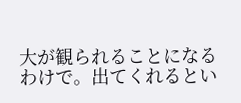大が観られることになるわけで。出てくれるとい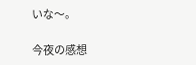いな〜。

今夜の感想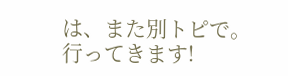は、また別トピで。
行ってきます!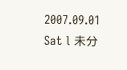2007.09.01 Sat l 未分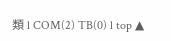類 l COM(2) TB(0) l top ▲